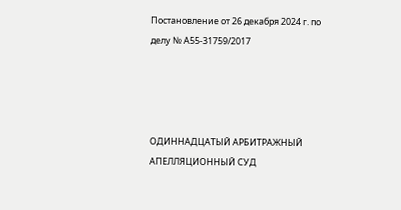Постановление от 26 декабря 2024 г. по делу № А55-31759/2017




ОДИННАДЦАТЫЙ АРБИТРАЖНЫЙ АПЕЛЛЯЦИОННЫЙ СУД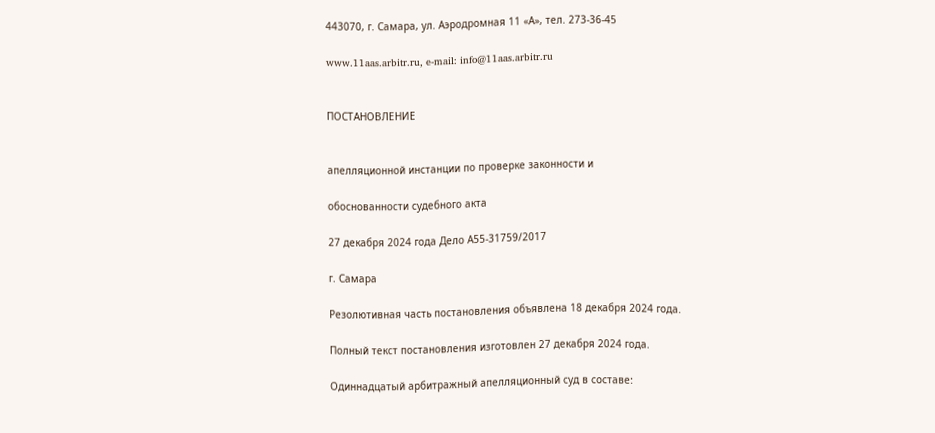443070, г. Самара, ул. Аэродромная 11 «А», тел. 273-36-45

www.11aas.arbitr.ru, e-mail: info@11aas.arbitr.ru


ПОСТАНОВЛЕНИЕ


апелляционной инстанции по проверке законности и

обоснованности судебного акта

27 декабря 2024 года Дело А55-31759/2017

г. Самара

Резолютивная часть постановления объявлена 18 декабря 2024 года.

Полный текст постановления изготовлен 27 декабря 2024 года.

Одиннадцатый арбитражный апелляционный суд в составе: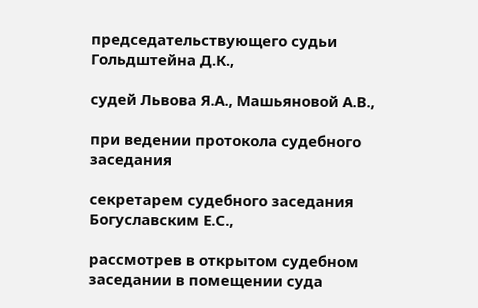председательствующего судьи Гольдштейна Д.К.,

судей Львова Я.А., Машьяновой А.В.,

при ведении протокола судебного заседания

секретарем судебного заседания Богуславским Е.С.,

рассмотрев в открытом судебном заседании в помещении суда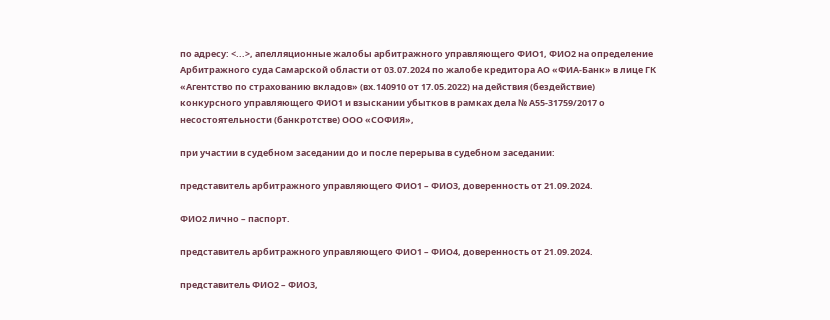по адресу: <...>, апелляционные жалобы арбитражного управляющего ФИО1, ФИО2 на определение Арбитражного суда Самарской области от 03.07.2024 по жалобе кредитора АО «ФИА-Банк» в лице ГК «Агентство по страхованию вкладов» (вх.140910 от 17.05.2022) на действия (бездействие) конкурсного управляющего ФИО1 и взыскании убытков в рамках дела № А55-31759/2017 о несостоятельности (банкротстве) ООО «СОФИЯ»,

при участии в судебном заседании до и после перерыва в судебном заседании:

представитель арбитражного управляющего ФИО1 – ФИО3, доверенность от 21.09.2024.

ФИО2 лично – паспорт.

представитель арбитражного управляющего ФИО1 – ФИО4, доверенность от 21.09.2024.

представитель ФИО2 – ФИО3,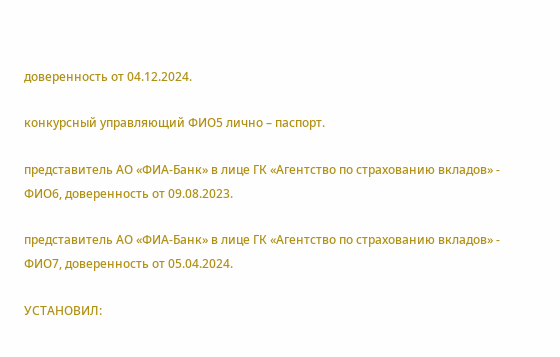доверенность от 04.12.2024.

конкурсный управляющий ФИО5 лично – паспорт.

представитель АО «ФИА-Банк» в лице ГК «Агентство по страхованию вкладов» - ФИО6, доверенность от 09.08.2023.

представитель АО «ФИА-Банк» в лице ГК «Агентство по страхованию вкладов» - ФИО7, доверенность от 05.04.2024.

УСТАНОВИЛ: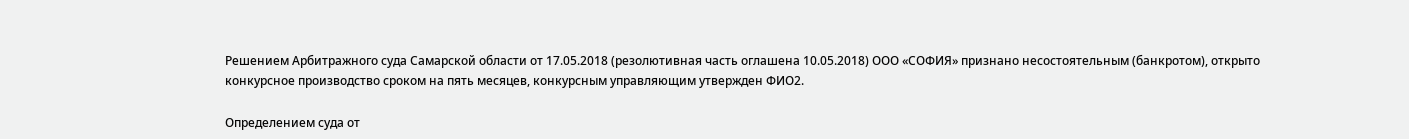Решением Арбитражного суда Самарской области от 17.05.2018 (резолютивная часть оглашена 10.05.2018) ООО «СОФИЯ» признано несостоятельным (банкротом), открыто конкурсное производство сроком на пять месяцев, конкурсным управляющим утвержден ФИО2.

Определением суда от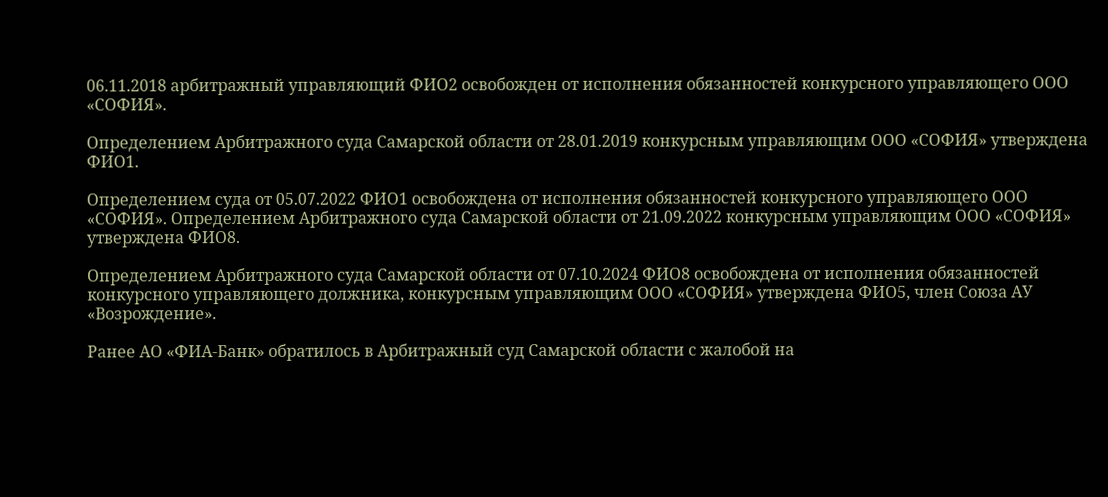06.11.2018 арбитражный управляющий ФИО2 освобожден от исполнения обязанностей конкурсного управляющего ООО «СОФИЯ».

Определением Арбитражного суда Самарской области от 28.01.2019 конкурсным управляющим ООО «СОФИЯ» утверждена ФИО1.

Определением суда от 05.07.2022 ФИО1 освобождена от исполнения обязанностей конкурсного управляющего ООО «СОФИЯ». Определением Арбитражного суда Самарской области от 21.09.2022 конкурсным управляющим ООО «СОФИЯ» утверждена ФИО8.

Определением Арбитражного суда Самарской области от 07.10.2024 ФИО8 освобождена от исполнения обязанностей конкурсного управляющего должника, конкурсным управляющим ООО «СОФИЯ» утверждена ФИО5, член Союза АУ «Возрождение».

Ранее АО «ФИА-Банк» обратилось в Арбитражный суд Самарской области с жалобой на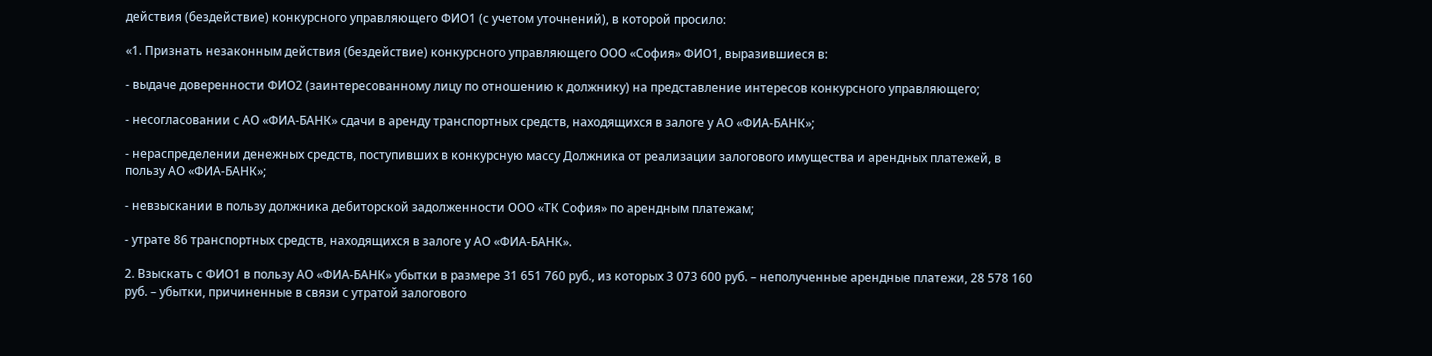действия (бездействие) конкурсного управляющего ФИО1 (с учетом уточнений), в которой просило:

«1. Признать незаконным действия (бездействие) конкурсного управляющего ООО «София» ФИО1, выразившиеся в:

- выдаче доверенности ФИО2 (заинтересованному лицу по отношению к должнику) на представление интересов конкурсного управляющего;

- несогласовании с АО «ФИА-БАНК» сдачи в аренду транспортных средств, находящихся в залоге у АО «ФИА-БАНК»;

- нераспределении денежных средств, поступивших в конкурсную массу Должника от реализации залогового имущества и арендных платежей, в пользу АО «ФИА-БАНК»;

- невзыскании в пользу должника дебиторской задолженности ООО «ТК София» по арендным платежам;

- утрате 86 транспортных средств, находящихся в залоге у АО «ФИА-БАНК».

2. Взыскать с ФИО1 в пользу АО «ФИА-БАНК» убытки в размере 31 651 760 руб., из которых 3 073 600 руб. – неполученные арендные платежи, 28 578 160 руб. – убытки, причиненные в связи с утратой залогового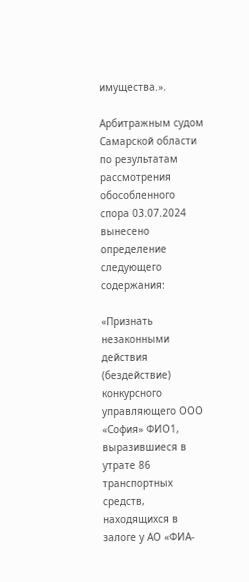имущества.».

Арбитражным судом Самарской области по результатам рассмотрения обособленного спора 03.07.2024 вынесено определение следующего содержания:

«Признать незаконными действия (бездействие) конкурсного управляющего ООО «София» ФИО1, выразившиеся в утрате 86 транспортных средств, находящихся в залоге у АО «ФИА-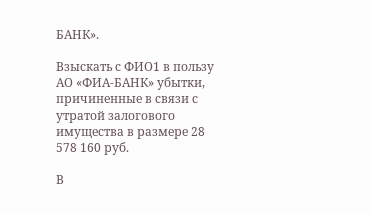БАНК».

Взыскать с ФИО1 в пользу АО «ФИА-БАНК» убытки, причиненные в связи с утратой залогового имущества в размере 28 578 160 руб.

В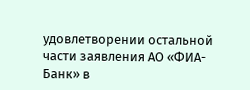удовлетворении остальной части заявления АО «ФИА-Банк» в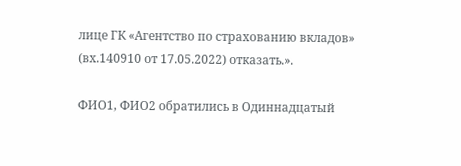лице ГК «Агентство по страхованию вкладов» (вх.140910 от 17.05.2022) отказать.».

ФИО1, ФИО2 обратились в Одиннадцатый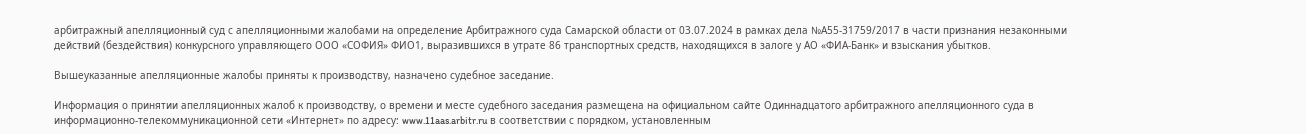арбитражный апелляционный суд с апелляционными жалобами на определение Арбитражного суда Самарской области от 03.07.2024 в рамках дела №А55-31759/2017 в части признания незаконными действий (бездействия) конкурсного управляющего ООО «СОФИЯ» ФИО1, выразившихся в утрате 86 транспортных средств, находящихся в залоге у АО «ФИА-Банк» и взыскания убытков.

Вышеуказанные апелляционные жалобы приняты к производству, назначено судебное заседание.

Информация о принятии апелляционных жалоб к производству, о времени и месте судебного заседания размещена на официальном сайте Одиннадцатого арбитражного апелляционного суда в информационно-телекоммуникационной сети «Интернет» по адресу: www.11aas.arbitr.ru в соответствии с порядком, установленным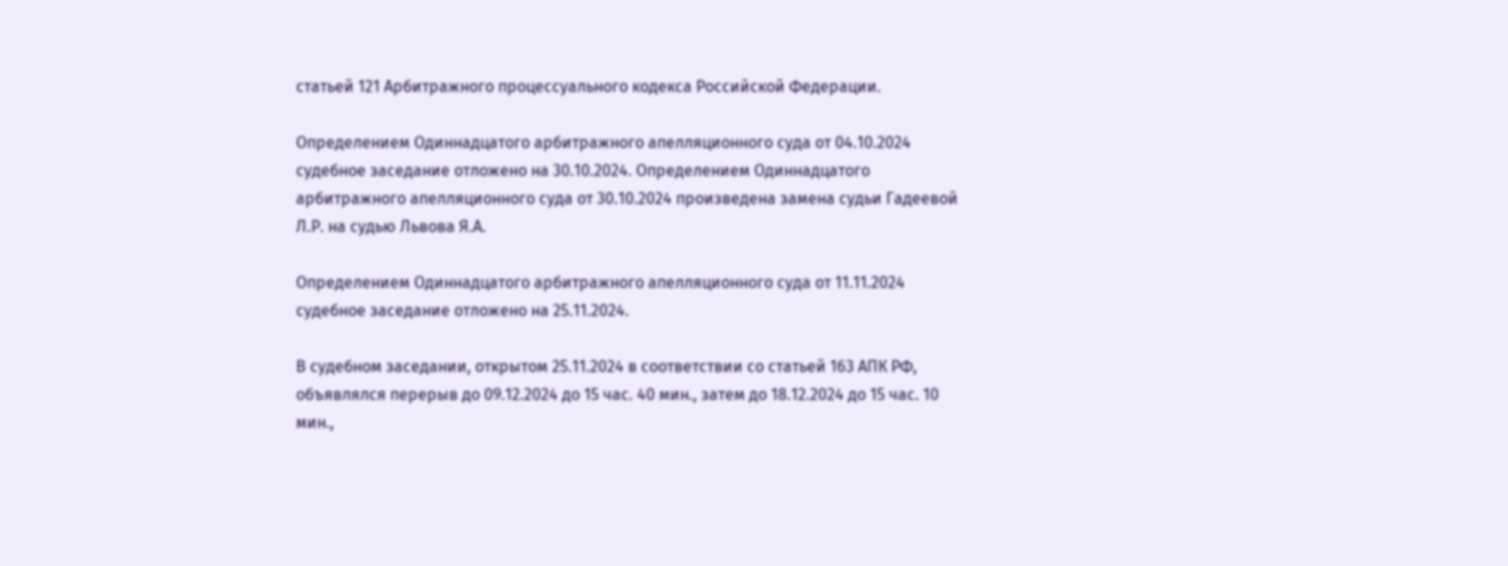статьей 121 Арбитражного процессуального кодекса Российской Федерации.

Определением Одиннадцатого арбитражного апелляционного суда от 04.10.2024 судебное заседание отложено на 30.10.2024. Определением Одиннадцатого арбитражного апелляционного суда от 30.10.2024 произведена замена судьи Гадеевой Л.Р. на судью Львова Я.А.

Определением Одиннадцатого арбитражного апелляционного суда от 11.11.2024 судебное заседание отложено на 25.11.2024.

В судебном заседании, открытом 25.11.2024 в соответствии со статьей 163 АПК РФ, объявлялся перерыв до 09.12.2024 до 15 час. 40 мин., затем до 18.12.2024 до 15 час. 10 мин.,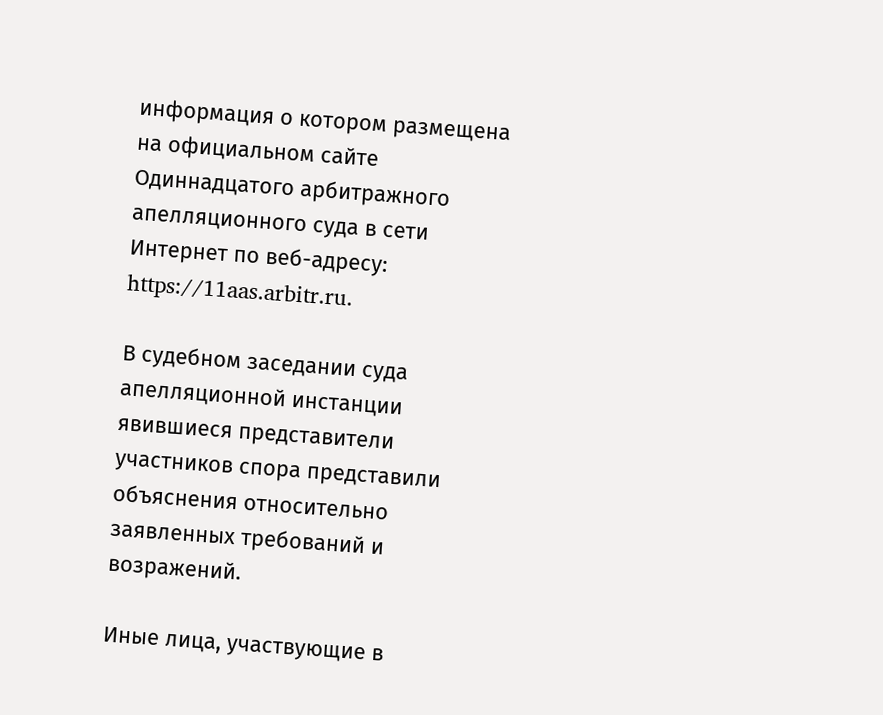информация о котором размещена на официальном сайте Одиннадцатого арбитражного апелляционного суда в сети Интернет по веб-адресу: https://11aas.arbitr.ru.

В судебном заседании суда апелляционной инстанции явившиеся представители участников спора представили объяснения относительно заявленных требований и возражений.

Иные лица, участвующие в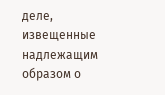деле, извещенные надлежащим образом о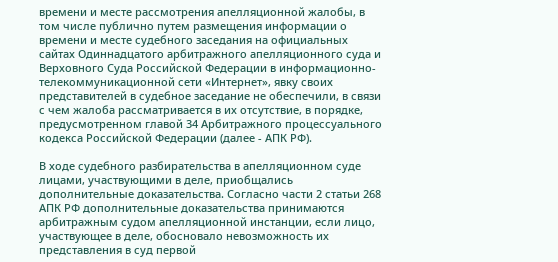времени и месте рассмотрения апелляционной жалобы, в том числе публично путем размещения информации о времени и месте судебного заседания на официальных сайтах Одиннадцатого арбитражного апелляционного суда и Верховного Суда Российской Федерации в информационно-телекоммуникационной сети «Интернет», явку своих представителей в судебное заседание не обеспечили, в связи с чем жалоба рассматривается в их отсутствие, в порядке, предусмотренном главой 34 Арбитражного процессуального кодекса Российской Федерации (далее - АПК РФ).

В ходе судебного разбирательства в апелляционном суде лицами, участвующими в деле, приобщались дополнительные доказательства. Согласно части 2 статьи 268 АПК РФ дополнительные доказательства принимаются арбитражным судом апелляционной инстанции, если лицо, участвующее в деле, обосновало невозможность их представления в суд первой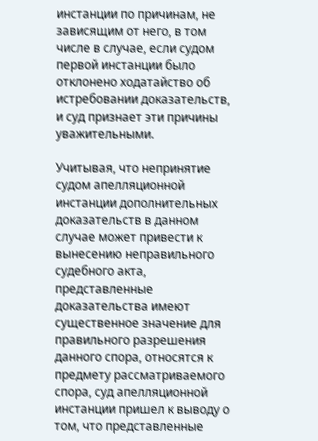инстанции по причинам, не зависящим от него, в том числе в случае, если судом первой инстанции было отклонено ходатайство об истребовании доказательств, и суд признает эти причины уважительными.

Учитывая, что непринятие судом апелляционной инстанции дополнительных доказательств в данном случае может привести к вынесению неправильного судебного акта, представленные доказательства имеют существенное значение для правильного разрешения данного спора, относятся к предмету рассматриваемого спора, суд апелляционной инстанции пришел к выводу о том, что представленные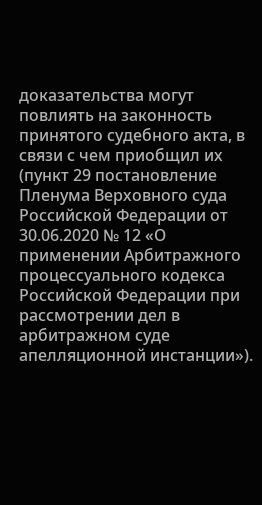доказательства могут повлиять на законность принятого судебного акта, в связи с чем приобщил их (пункт 29 постановление Пленума Верховного суда Российской Федерации от 30.06.2020 № 12 «О применении Арбитражного процессуального кодекса Российской Федерации при рассмотрении дел в арбитражном суде апелляционной инстанции»).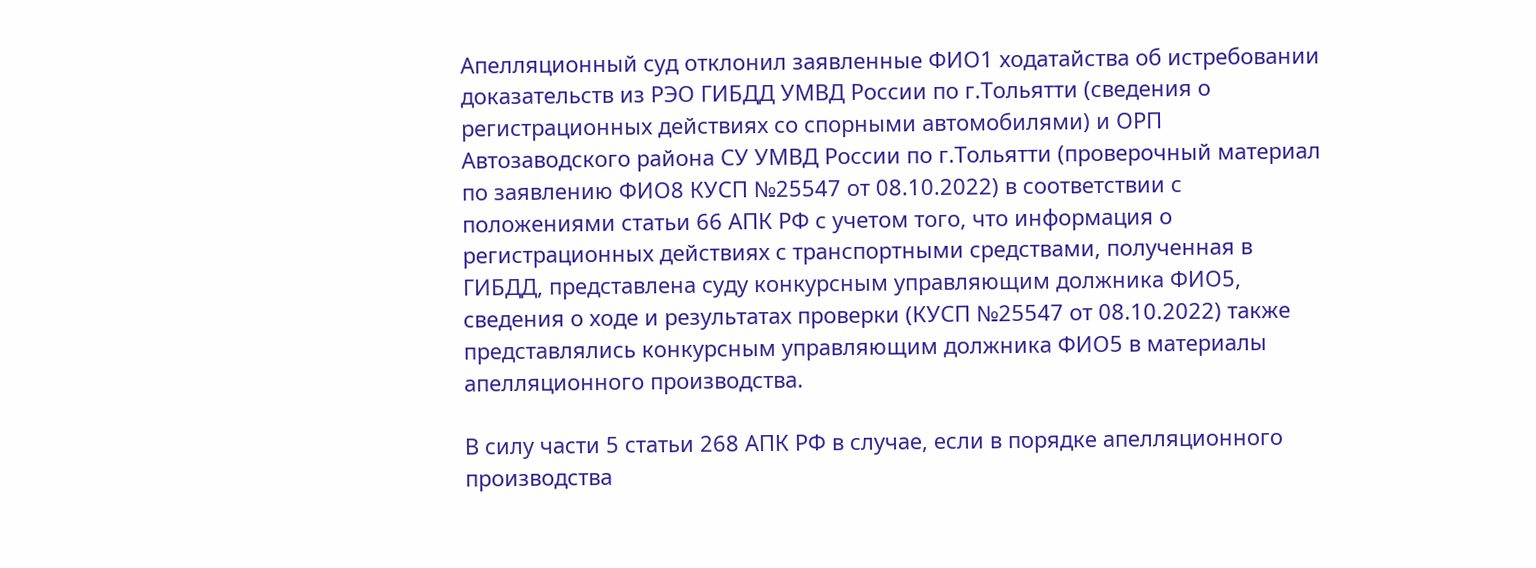Апелляционный суд отклонил заявленные ФИО1 ходатайства об истребовании доказательств из РЭО ГИБДД УМВД России по г.Тольятти (сведения о регистрационных действиях со спорными автомобилями) и ОРП Автозаводского района СУ УМВД России по г.Тольятти (проверочный материал по заявлению ФИО8 КУСП №25547 от 08.10.2022) в соответствии с положениями статьи 66 АПК РФ с учетом того, что информация о регистрационных действиях с транспортными средствами, полученная в ГИБДД, представлена суду конкурсным управляющим должника ФИО5, сведения о ходе и результатах проверки (КУСП №25547 от 08.10.2022) также представлялись конкурсным управляющим должника ФИО5 в материалы апелляционного производства.

В силу части 5 статьи 268 АПК РФ в случае, если в порядке апелляционного производства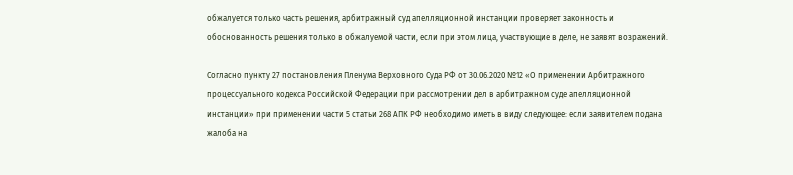обжалуется только часть решения, арбитражный суд апелляционной инстанции проверяет законность и обоснованность решения только в обжалуемой части, если при этом лица, участвующие в деле, не заявят возражений.

Согласно пункту 27 постановления Пленума Верховного Суда РФ от 30.06.2020 №12 «О применении Арбитражного процессуального кодекса Российской Федерации при рассмотрении дел в арбитражном суде апелляционной инстанции» при применении части 5 статьи 268 АПК РФ необходимо иметь в виду следующее: если заявителем подана жалоба на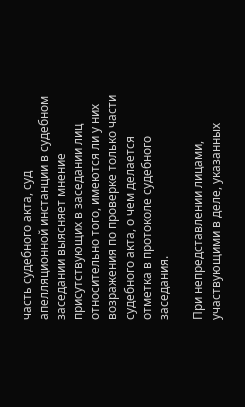часть судебного акта, суд апелляционной инстанции в судебном заседании выясняет мнение присутствующих в заседании лиц относительно того, имеются ли у них возражения по проверке только части судебного акта, о чем делается отметка в протоколе судебного заседания.

При непредставлении лицами, участвующими в деле, указанных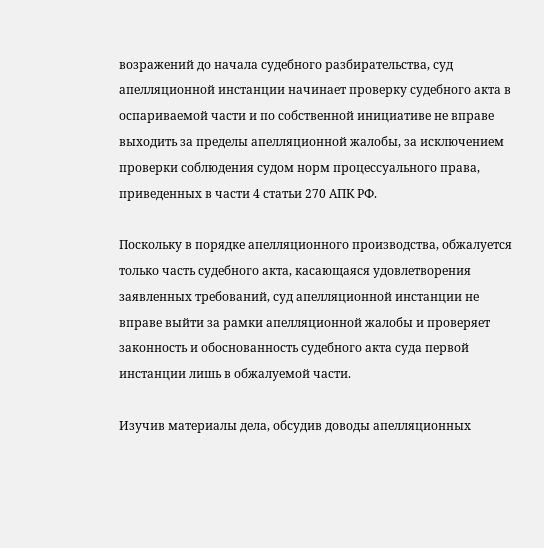возражений до начала судебного разбирательства, суд апелляционной инстанции начинает проверку судебного акта в оспариваемой части и по собственной инициативе не вправе выходить за пределы апелляционной жалобы, за исключением проверки соблюдения судом норм процессуального права, приведенных в части 4 статьи 270 АПК РФ.

Поскольку в порядке апелляционного производства, обжалуется только часть судебного акта, касающаяся удовлетворения заявленных требований, суд апелляционной инстанции не вправе выйти за рамки апелляционной жалобы и проверяет законность и обоснованность судебного акта суда первой инстанции лишь в обжалуемой части.

Изучив материалы дела, обсудив доводы апелляционных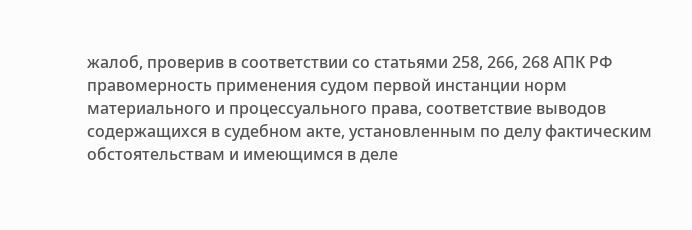жалоб, проверив в соответствии со статьями 258, 266, 268 АПК РФ правомерность применения судом первой инстанции норм материального и процессуального права, соответствие выводов содержащихся в судебном акте, установленным по делу фактическим обстоятельствам и имеющимся в деле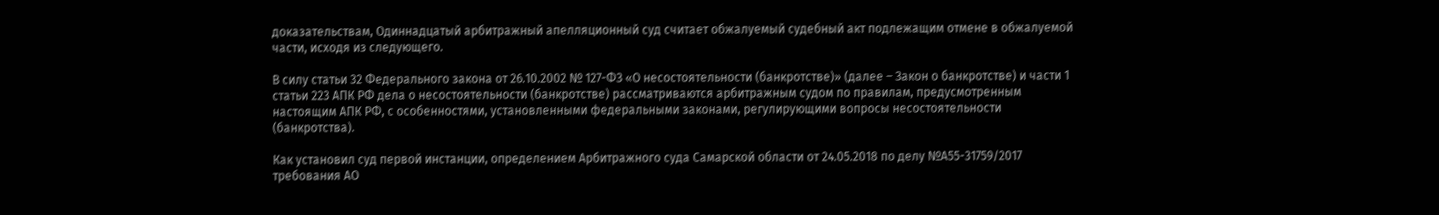доказательствам, Одиннадцатый арбитражный апелляционный суд считает обжалуемый судебный акт подлежащим отмене в обжалуемой части, исходя из следующего.

В силу статьи 32 Федерального закона от 26.10.2002 № 127-ФЗ «О несостоятельности (банкротстве)» (далее – Закон о банкротстве) и части 1 статьи 223 АПК РФ дела о несостоятельности (банкротстве) рассматриваются арбитражным судом по правилам, предусмотренным настоящим АПК РФ, с особенностями, установленными федеральными законами, регулирующими вопросы несостоятельности (банкротства).

Как установил суд первой инстанции, определением Арбитражного суда Самарской области от 24.05.2018 по делу №А55-31759/2017 требования АО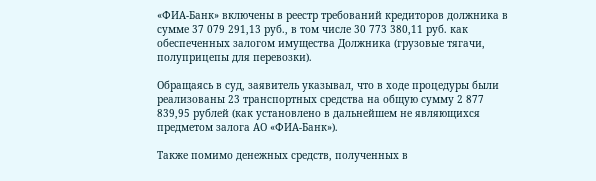«ФИА-Банк» включены в реестр требований кредиторов должника в сумме 37 079 291,13 руб., в том числе 30 773 380,11 руб. как обеспеченных залогом имущества Должника (грузовые тягачи, полуприцепы для перевозки).

Обращаясь в суд, заявитель указывал, что в ходе процедуры были реализованы 23 транспортных средства на общую сумму 2 877 839,95 рублей (как установлено в дальнейшем не являющихся предметом залога АО «ФИА-Банк»).

Также помимо денежных средств, полученных в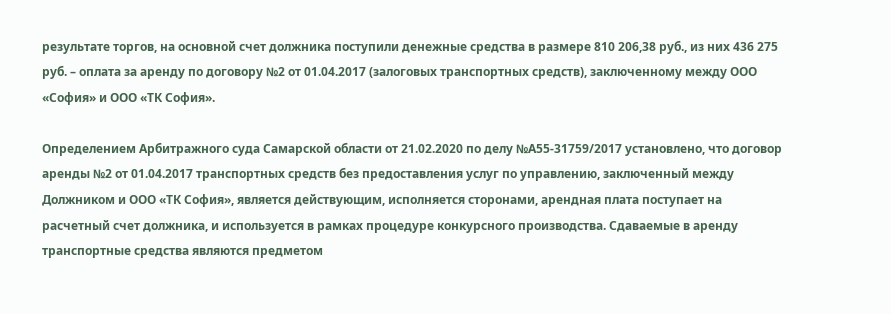результате торгов, на основной счет должника поступили денежные средства в размере 810 206,38 руб., из них 436 275 руб. – оплата за аренду по договору №2 от 01.04.2017 (залоговых транспортных средств), заключенному между ООО «София» и ООО «ТК София».

Определением Арбитражного суда Самарской области от 21.02.2020 по делу №А55-31759/2017 установлено, что договор аренды №2 от 01.04.2017 транспортных средств без предоставления услуг по управлению, заключенный между Должником и ООО «ТК София», является действующим, исполняется сторонами, арендная плата поступает на расчетный счет должника, и используется в рамках процедуре конкурсного производства. Сдаваемые в аренду транспортные средства являются предметом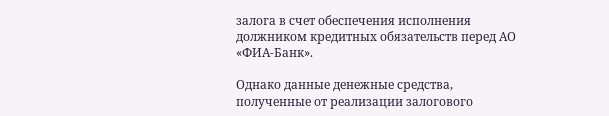залога в счет обеспечения исполнения должником кредитных обязательств перед АО «ФИА-Банк».

Однако данные денежные средства, полученные от реализации залогового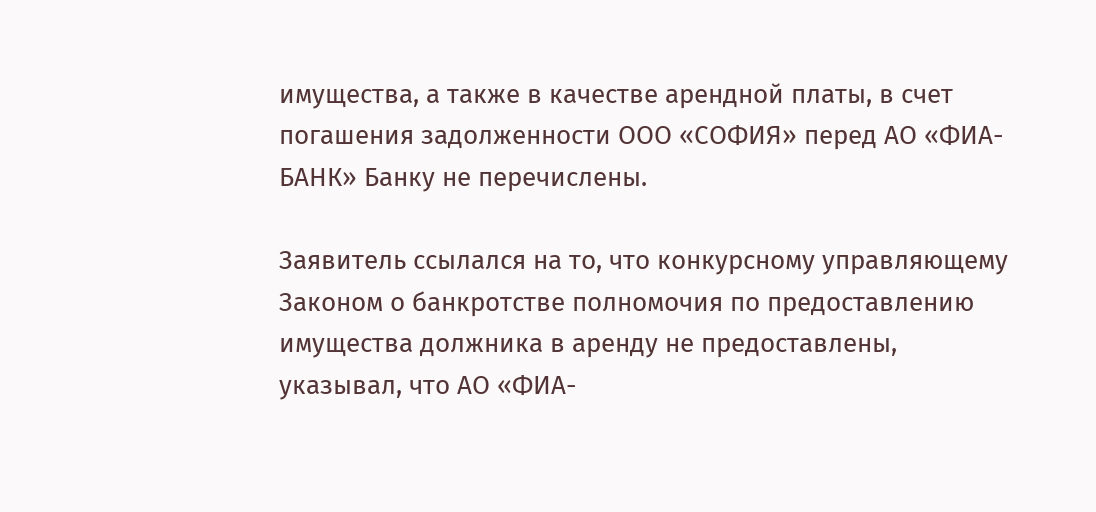имущества, а также в качестве арендной платы, в счет погашения задолженности ООО «СОФИЯ» перед АО «ФИА-БАНК» Банку не перечислены.

Заявитель ссылался на то, что конкурсному управляющему Законом о банкротстве полномочия по предоставлению имущества должника в аренду не предоставлены, указывал, что АО «ФИА-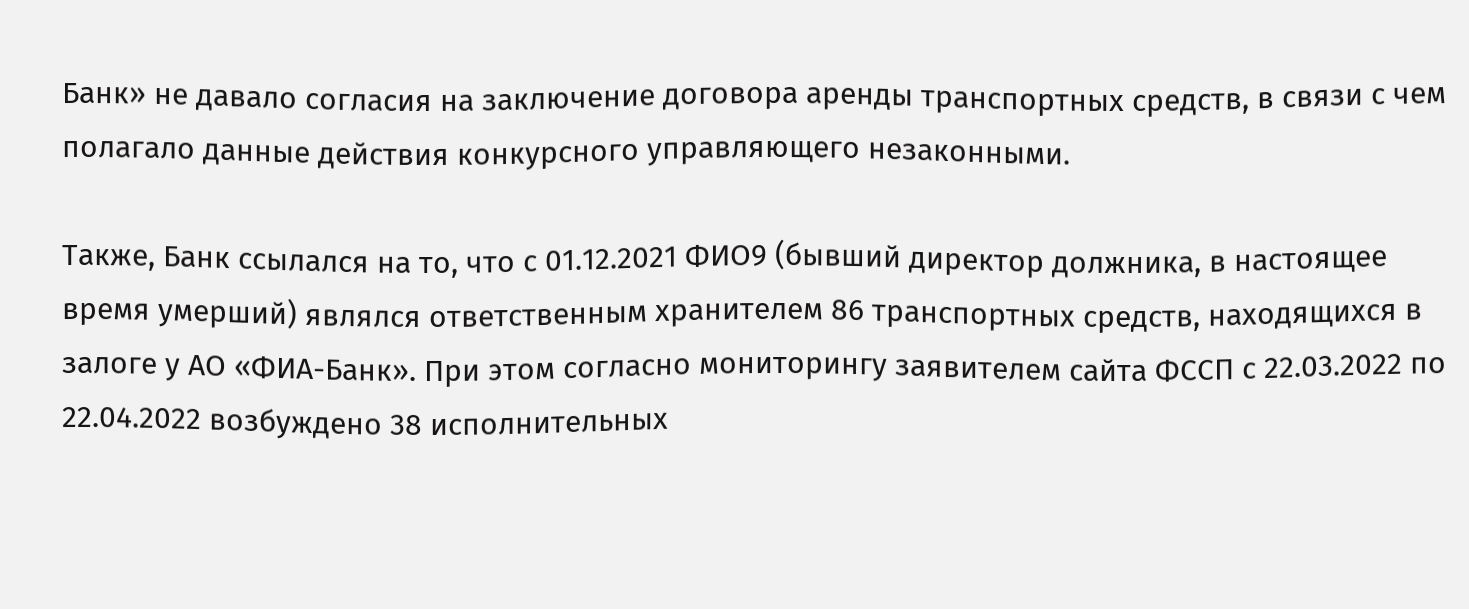Банк» не давало согласия на заключение договора аренды транспортных средств, в связи с чем полагало данные действия конкурсного управляющего незаконными.

Также, Банк ссылался на то, что с 01.12.2021 ФИО9 (бывший директор должника, в настоящее время умерший) являлся ответственным хранителем 86 транспортных средств, находящихся в залоге у АО «ФИА-Банк». При этом согласно мониторингу заявителем сайта ФССП с 22.03.2022 по 22.04.2022 возбуждено 38 исполнительных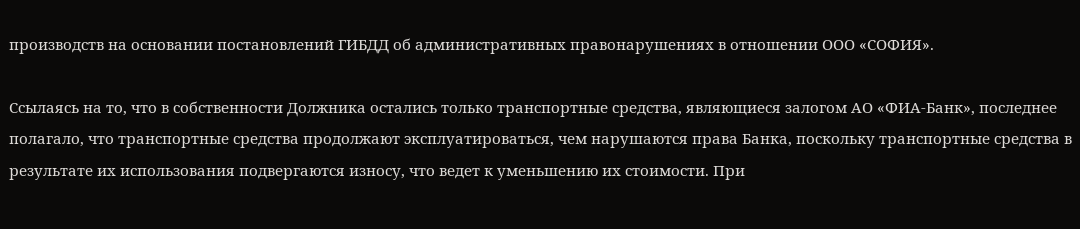производств на основании постановлений ГИБДД об административных правонарушениях в отношении ООО «СОФИЯ».

Ссылаясь на то, что в собственности Должника остались только транспортные средства, являющиеся залогом АО «ФИА-Банк», последнее полагало, что транспортные средства продолжают эксплуатироваться, чем нарушаются права Банка, поскольку транспортные средства в результате их использования подвергаются износу, что ведет к уменьшению их стоимости. При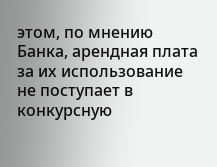этом, по мнению Банка, арендная плата за их использование не поступает в конкурсную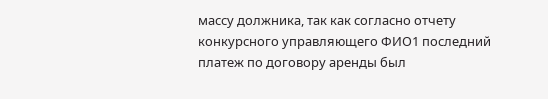массу должника, так как согласно отчету конкурсного управляющего ФИО1 последний платеж по договору аренды был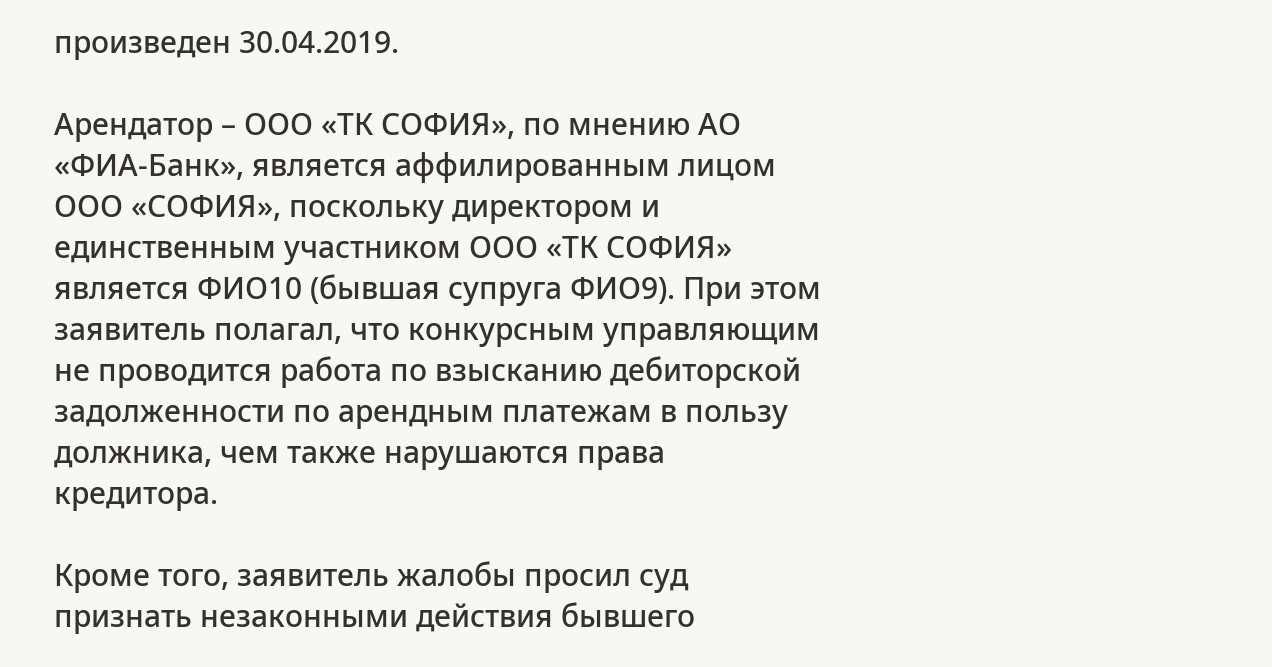произведен 30.04.2019.

Арендатор – ООО «ТК СОФИЯ», по мнению АО «ФИА-Банк», является аффилированным лицом ООО «СОФИЯ», поскольку директором и единственным участником ООО «ТК СОФИЯ» является ФИО10 (бывшая супруга ФИО9). При этом заявитель полагал, что конкурсным управляющим не проводится работа по взысканию дебиторской задолженности по арендным платежам в пользу должника, чем также нарушаются права кредитора.

Кроме того, заявитель жалобы просил суд признать незаконными действия бывшего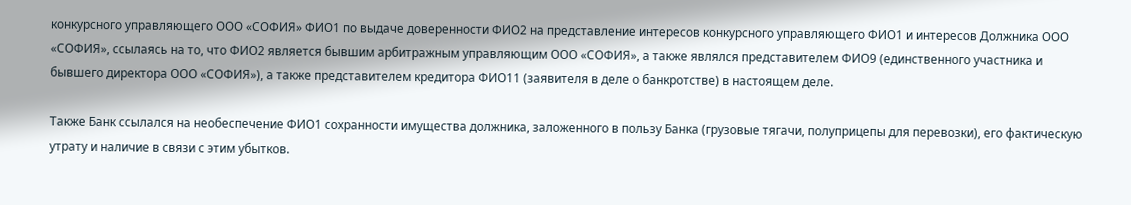конкурсного управляющего ООО «СОФИЯ» ФИО1 по выдаче доверенности ФИО2 на представление интересов конкурсного управляющего ФИО1 и интересов Должника ООО «СОФИЯ», ссылаясь на то, что ФИО2 является бывшим арбитражным управляющим ООО «СОФИЯ», а также являлся представителем ФИО9 (единственного участника и бывшего директора ООО «СОФИЯ»), а также представителем кредитора ФИО11 (заявителя в деле о банкротстве) в настоящем деле.

Также Банк ссылался на необеспечение ФИО1 сохранности имущества должника, заложенного в пользу Банка (грузовые тягачи, полуприцепы для перевозки), его фактическую утрату и наличие в связи с этим убытков.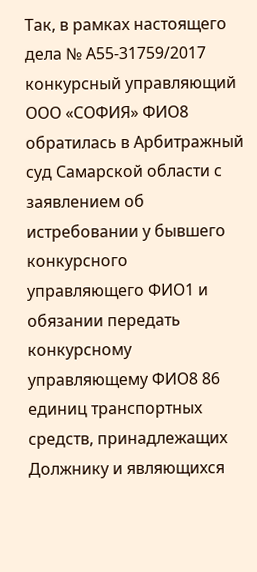Так, в рамках настоящего дела № А55-31759/2017 конкурсный управляющий ООО «СОФИЯ» ФИО8 обратилась в Арбитражный суд Самарской области с заявлением об истребовании у бывшего конкурсного управляющего ФИО1 и обязании передать конкурсному управляющему ФИО8 86 единиц транспортных средств, принадлежащих Должнику и являющихся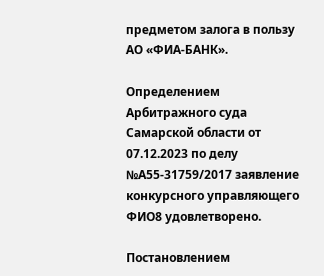предметом залога в пользу АО «ФИА-БАНК».

Определением Арбитражного суда Самарской области от 07.12.2023 по делу №А55-31759/2017 заявление конкурсного управляющего ФИО8 удовлетворено.

Постановлением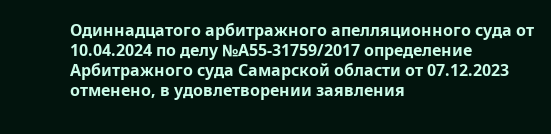Одиннадцатого арбитражного апелляционного суда от 10.04.2024 по делу №А55-31759/2017 определение Арбитражного суда Самарской области от 07.12.2023 отменено, в удовлетворении заявления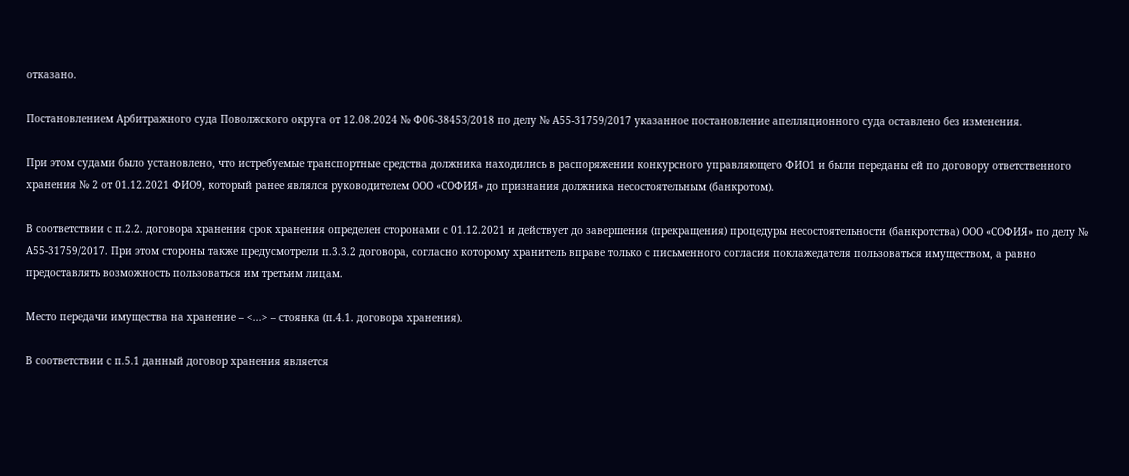отказано.

Постановлением Арбитражного суда Поволжского округа от 12.08.2024 № Ф06-38453/2018 по делу № А55-31759/2017 указанное постановление апелляционного суда оставлено без изменения.

При этом судами было установлено, что истребуемые транспортные средства должника находились в распоряжении конкурсного управляющего ФИО1 и были переданы ей по договору ответственного хранения № 2 от 01.12.2021 ФИО9, который ранее являлся руководителем ООО «СОФИЯ» до признания должника несостоятельным (банкротом).

В соответствии с п.2.2. договора хранения срок хранения определен сторонами с 01.12.2021 и действует до завершения (прекращения) процедуры несостоятельности (банкротства) ООО «СОФИЯ» по делу № А55-31759/2017. При этом стороны также предусмотрели п.3.3.2 договора, согласно которому хранитель вправе только с письменного согласия поклажедателя пользоваться имуществом, а равно предоставлять возможность пользоваться им третьим лицам.

Место передачи имущества на хранение – <...> – стоянка (п.4.1. договора хранения).

В соответствии с п.5.1 данный договор хранения является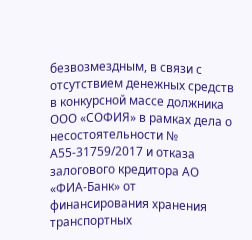безвозмездным, в связи с отсутствием денежных средств в конкурсной массе должника ООО «СОФИЯ» в рамках дела о несостоятельности № А55-31759/2017 и отказа залогового кредитора АО «ФИА-Банк» от финансирования хранения транспортных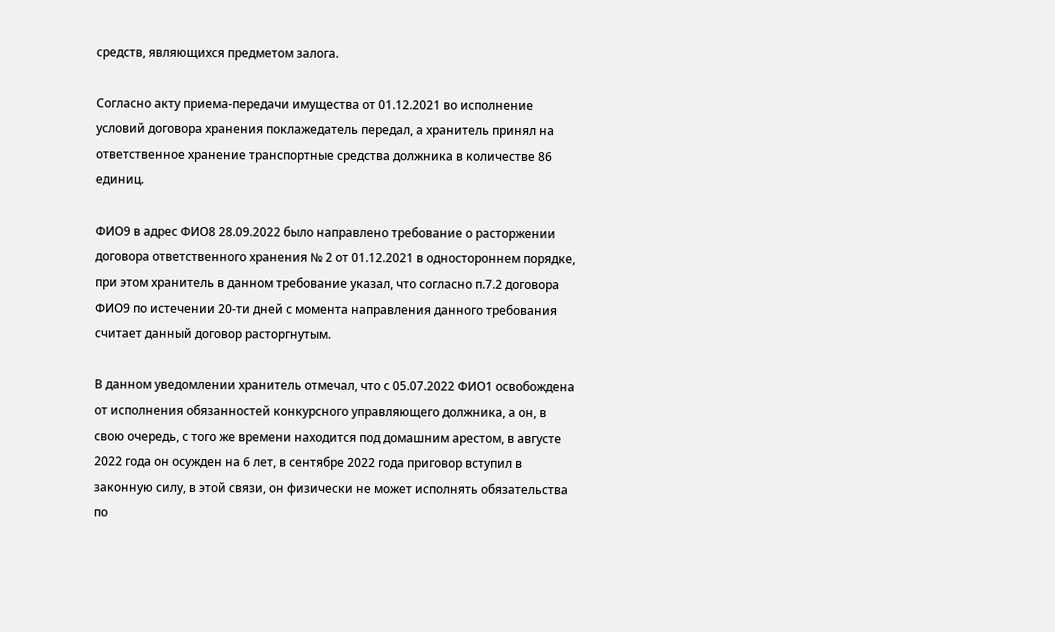средств, являющихся предметом залога.

Согласно акту приема-передачи имущества от 01.12.2021 во исполнение условий договора хранения поклажедатель передал, а хранитель принял на ответственное хранение транспортные средства должника в количестве 86 единиц.

ФИО9 в адрес ФИО8 28.09.2022 было направлено требование о расторжении договора ответственного хранения № 2 от 01.12.2021 в одностороннем порядке, при этом хранитель в данном требование указал, что согласно п.7.2 договора ФИО9 по истечении 20-ти дней с момента направления данного требования считает данный договор расторгнутым.

В данном уведомлении хранитель отмечал, что с 05.07.2022 ФИО1 освобождена от исполнения обязанностей конкурсного управляющего должника, а он, в свою очередь, с того же времени находится под домашним арестом, в августе 2022 года он осужден на 6 лет, в сентябре 2022 года приговор вступил в законную силу, в этой связи, он физически не может исполнять обязательства по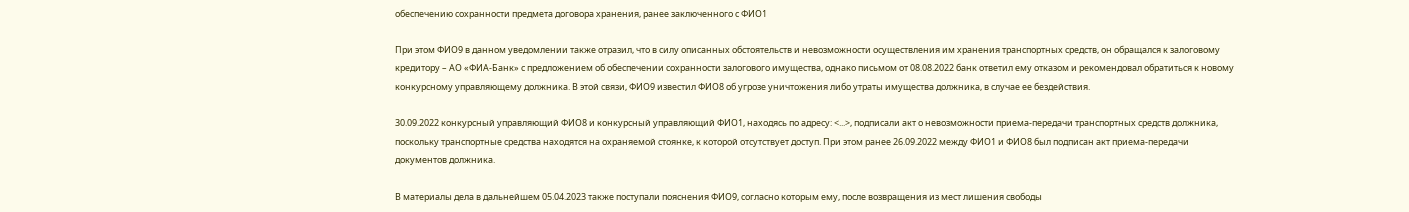обеспечению сохранности предмета договора хранения, ранее заключенного с ФИО1

При этом ФИО9 в данном уведомлении также отразил, что в силу описанных обстоятельств и невозможности осуществления им хранения транспортных средств, он обращался к залоговому кредитору – АО «ФИА-Банк» с предложением об обеспечении сохранности залогового имущества, однако письмом от 08.08.2022 банк ответил ему отказом и рекомендовал обратиться к новому конкурсному управляющему должника. В этой связи, ФИО9 известил ФИО8 об угрозе уничтожения либо утраты имущества должника, в случае ее бездействия.

30.09.2022 конкурсный управляющий ФИО8 и конкурсный управляющий ФИО1, находясь по адресу: <...>, подписали акт о невозможности приема-передачи транспортных средств должника, поскольку транспортные средства находятся на охраняемой стоянке, к которой отсутствует доступ. При этом ранее 26.09.2022 между ФИО1 и ФИО8 был подписан акт приема-передачи документов должника.

В материалы дела в дальнейшем 05.04.2023 также поступали пояснения ФИО9, согласно которым ему, после возвращения из мест лишения свободы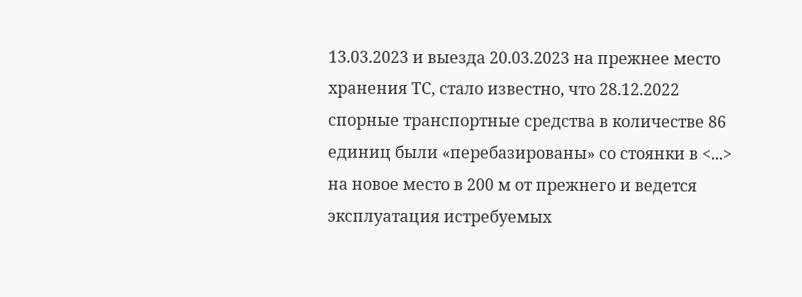13.03.2023 и выезда 20.03.2023 на прежнее место хранения ТС, стало известно, что 28.12.2022 спорные транспортные средства в количестве 86 единиц были «перебазированы» со стоянки в <...> на новое место в 200 м от прежнего и ведется эксплуатация истребуемых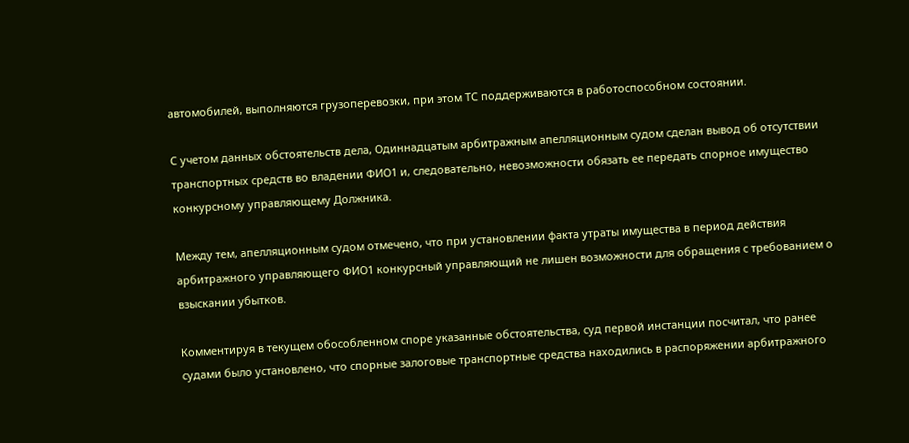автомобилей, выполняются грузоперевозки, при этом ТС поддерживаются в работоспособном состоянии.

С учетом данных обстоятельств дела, Одиннадцатым арбитражным апелляционным судом сделан вывод об отсутствии транспортных средств во владении ФИО1 и, следовательно, невозможности обязать ее передать спорное имущество конкурсному управляющему Должника.

Между тем, апелляционным судом отмечено, что при установлении факта утраты имущества в период действия арбитражного управляющего ФИО1 конкурсный управляющий не лишен возможности для обращения с требованием о взыскании убытков.

Комментируя в текущем обособленном споре указанные обстоятельства, суд первой инстанции посчитал, что ранее судами было установлено, что спорные залоговые транспортные средства находились в распоряжении арбитражного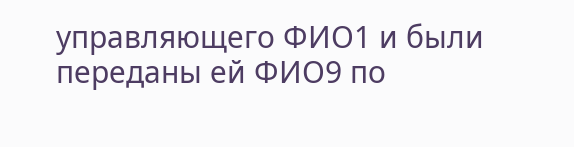управляющего ФИО1 и были переданы ей ФИО9 по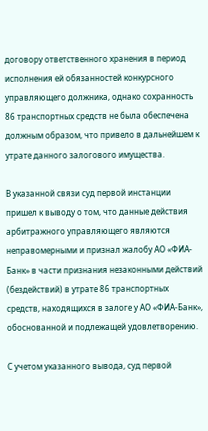договору ответственного хранения в период исполнения ей обязанностей конкурсного управляющего должника, однако сохранность 86 транспортных средств не была обеспечена должным образом, что привело в дальнейшем к утрате данного залогового имущества.

В указанной связи суд первой инстанции пришел к выводу о том, что данные действия арбитражного управляющего являются неправомерными и признал жалобу АО «ФИА-Банк» в части признания незаконными действий (бездействий) в утрате 86 транспортных средств, находящихся в залоге у АО «ФИА-Банк», обоснованной и подлежащей удовлетворению.

С учетом указанного вывода, суд первой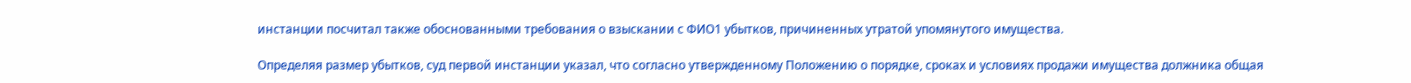инстанции посчитал также обоснованными требования о взыскании с ФИО1 убытков, причиненных утратой упомянутого имущества.

Определяя размер убытков, суд первой инстанции указал, что согласно утвержденному Положению о порядке, сроках и условиях продажи имущества должника общая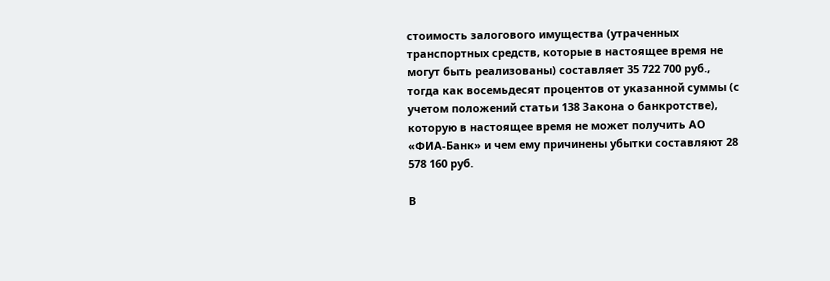стоимость залогового имущества (утраченных транспортных средств, которые в настоящее время не могут быть реализованы) составляет 35 722 700 руб., тогда как восемьдесят процентов от указанной суммы (с учетом положений статьи 138 Закона о банкротстве), которую в настоящее время не может получить АО «ФИА-Банк» и чем ему причинены убытки составляют 28 578 160 руб.

В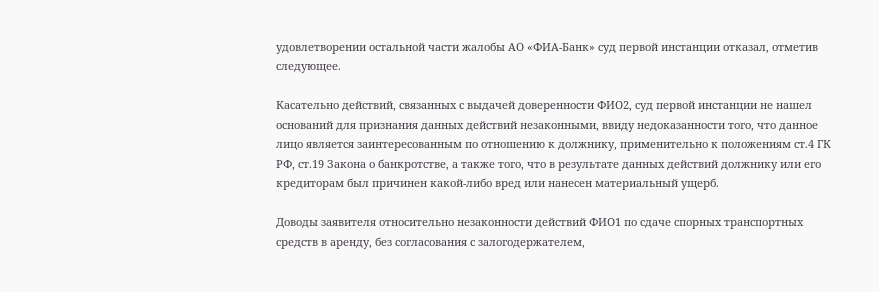удовлетворении остальной части жалобы АО «ФИА-Банк» суд первой инстанции отказал, отметив следующее.

Касательно действий, связанных с выдачей доверенности ФИО2, суд первой инстанции не нашел оснований для признания данных действий незаконными, ввиду недоказанности того, что данное лицо является заинтересованным по отношению к должнику, применительно к положениям ст.4 ГК РФ, ст.19 Закона о банкротстве, а также того, что в результате данных действий должнику или его кредиторам был причинен какой-либо вред или нанесен материальный ущерб.

Доводы заявителя относительно незаконности действий ФИО1 по сдаче спорных транспортных средств в аренду, без согласования с залогодержателем,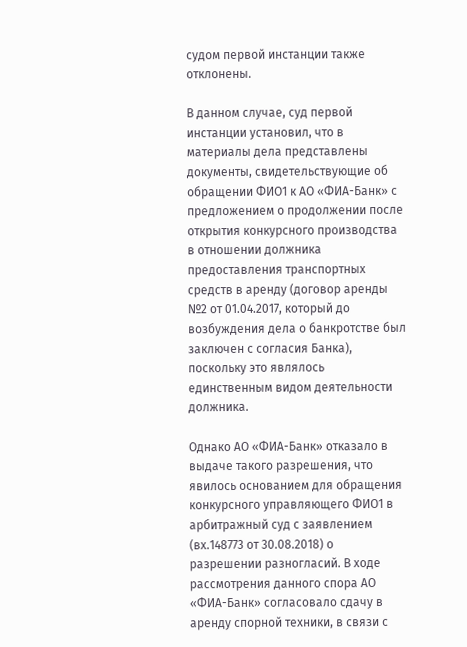судом первой инстанции также отклонены.

В данном случае, суд первой инстанции установил, что в материалы дела представлены документы, свидетельствующие об обращении ФИО1 к АО «ФИА-Банк» с предложением о продолжении после открытия конкурсного производства в отношении должника предоставления транспортных средств в аренду (договор аренды №2 от 01.04.2017, который до возбуждения дела о банкротстве был заключен с согласия Банка), поскольку это являлось единственным видом деятельности должника.

Однако АО «ФИА-Банк» отказало в выдаче такого разрешения, что явилось основанием для обращения конкурсного управляющего ФИО1 в арбитражный суд с заявлением (вх.148773 от 30.08.2018) о разрешении разногласий. В ходе рассмотрения данного спора АО «ФИА-Банк» согласовало сдачу в аренду спорной техники, в связи с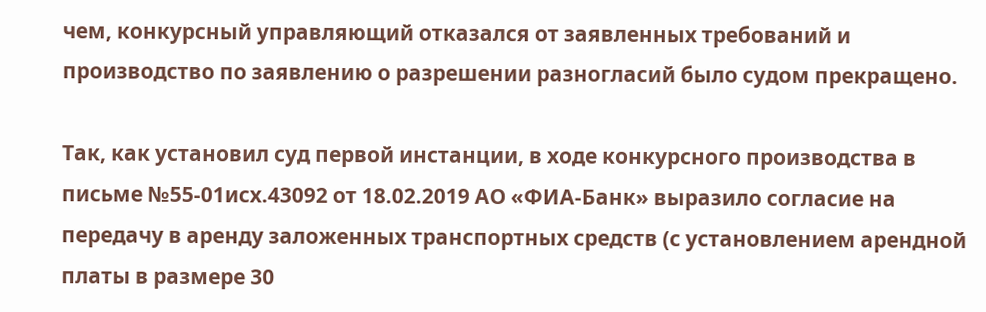чем, конкурсный управляющий отказался от заявленных требований и производство по заявлению о разрешении разногласий было судом прекращено.

Так, как установил суд первой инстанции, в ходе конкурсного производства в письме №55-01исх.43092 от 18.02.2019 АО «ФИА-Банк» выразило согласие на передачу в аренду заложенных транспортных средств (с установлением арендной платы в размере 30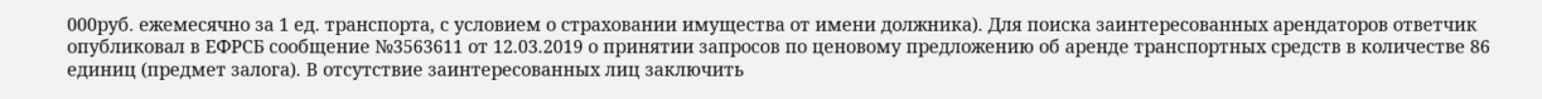000руб. ежемесячно за 1 ед. транспорта, с условием о страховании имущества от имени должника). Для поиска заинтересованных арендаторов ответчик опубликовал в ЕФРСБ сообщение №3563611 от 12.03.2019 о принятии запросов по ценовому предложению об аренде транспортных средств в количестве 86 единиц (предмет залога). В отсутствие заинтересованных лиц заключить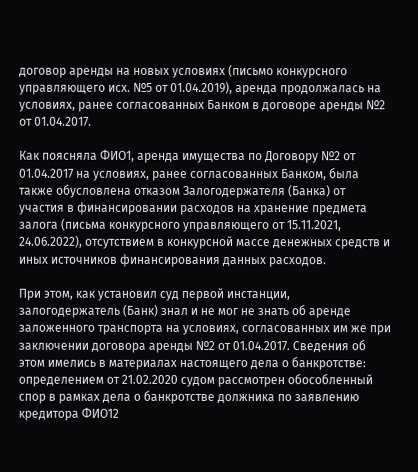договор аренды на новых условиях (письмо конкурсного управляющего исх. №5 от 01.04.2019), аренда продолжалась на условиях, ранее согласованных Банком в договоре аренды №2 от 01.04.2017.

Как поясняла ФИО1, аренда имущества по Договору №2 от 01.04.2017 на условиях, ранее согласованных Банком, была также обусловлена отказом Залогодержателя (Банка) от участия в финансировании расходов на хранение предмета залога (письма конкурсного управляющего от 15.11.2021, 24.06.2022), отсутствием в конкурсной массе денежных средств и иных источников финансирования данных расходов.

При этом, как установил суд первой инстанции, залогодержатель (Банк) знал и не мог не знать об аренде заложенного транспорта на условиях, согласованных им же при заключении договора аренды №2 от 01.04.2017. Сведения об этом имелись в материалах настоящего дела о банкротстве: определением от 21.02.2020 судом рассмотрен обособленный спор в рамках дела о банкротстве должника по заявлению кредитора ФИО12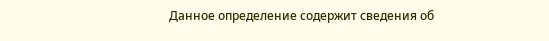Данное определение содержит сведения об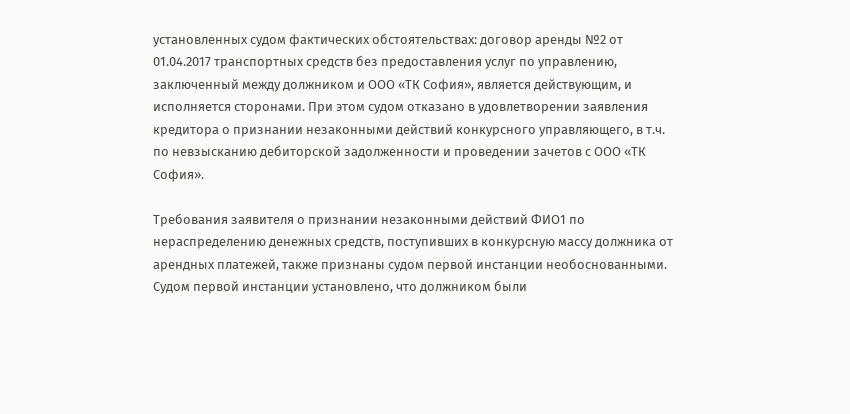установленных судом фактических обстоятельствах: договор аренды №2 от 01.04.2017 транспортных средств без предоставления услуг по управлению, заключенный между должником и ООО «ТК София», является действующим, и исполняется сторонами. При этом судом отказано в удовлетворении заявления кредитора о признании незаконными действий конкурсного управляющего, в т.ч. по невзысканию дебиторской задолженности и проведении зачетов с ООО «ТК София».

Требования заявителя о признании незаконными действий ФИО1 по нераспределению денежных средств, поступивших в конкурсную массу должника от арендных платежей, также признаны судом первой инстанции необоснованными. Судом первой инстанции установлено, что должником были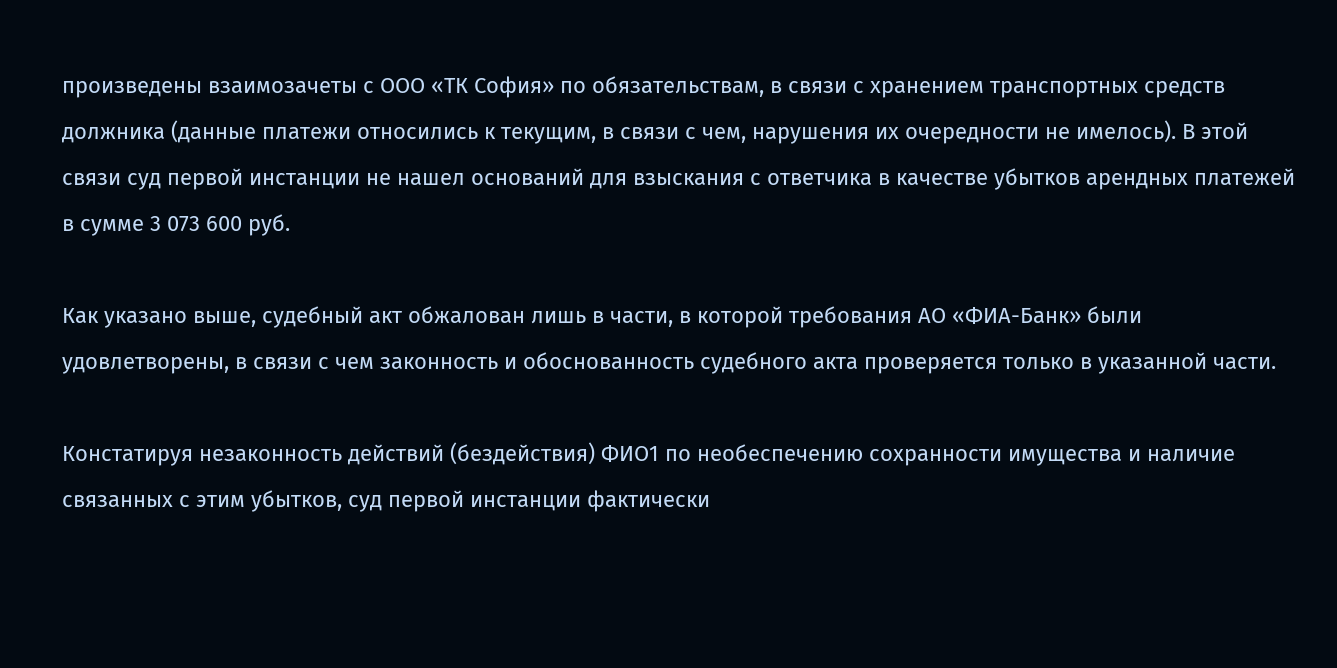произведены взаимозачеты с ООО «ТК София» по обязательствам, в связи с хранением транспортных средств должника (данные платежи относились к текущим, в связи с чем, нарушения их очередности не имелось). В этой связи суд первой инстанции не нашел оснований для взыскания с ответчика в качестве убытков арендных платежей в сумме 3 073 600 руб.

Как указано выше, судебный акт обжалован лишь в части, в которой требования АО «ФИА-Банк» были удовлетворены, в связи с чем законность и обоснованность судебного акта проверяется только в указанной части.

Констатируя незаконность действий (бездействия) ФИО1 по необеспечению сохранности имущества и наличие связанных с этим убытков, суд первой инстанции фактически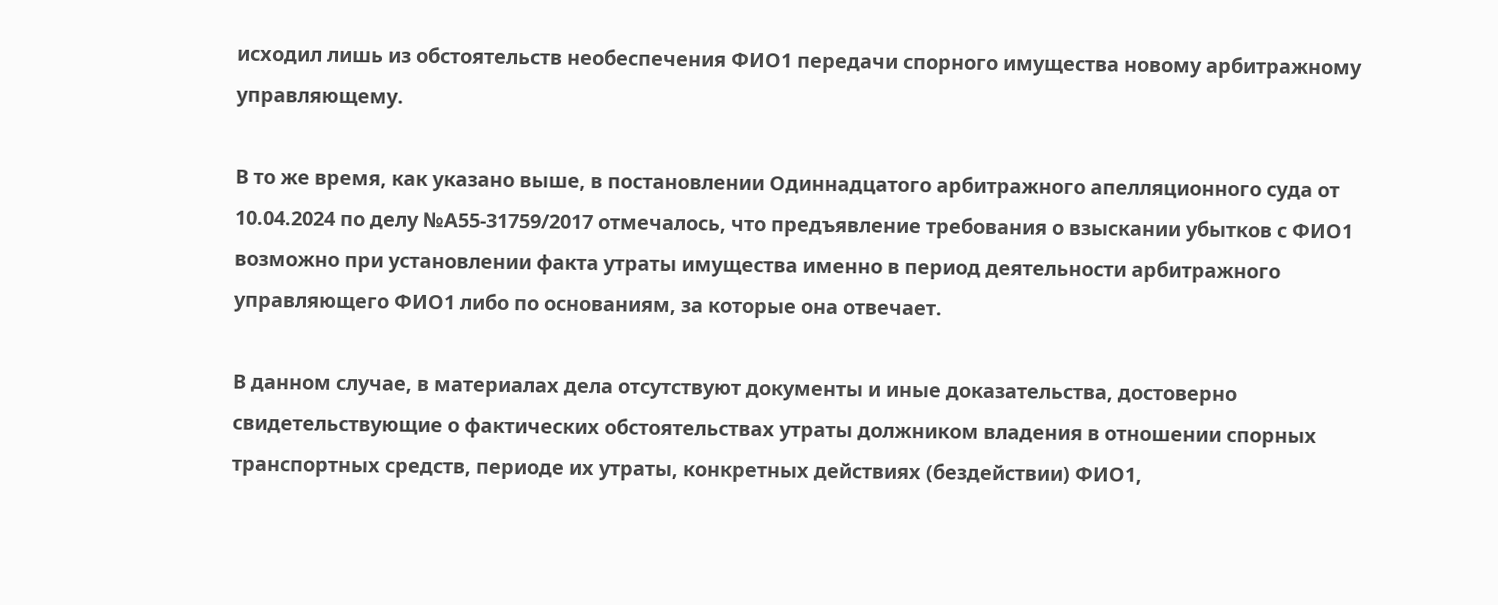исходил лишь из обстоятельств необеспечения ФИО1 передачи спорного имущества новому арбитражному управляющему.

В то же время, как указано выше, в постановлении Одиннадцатого арбитражного апелляционного суда от 10.04.2024 по делу №А55-31759/2017 отмечалось, что предъявление требования о взыскании убытков с ФИО1 возможно при установлении факта утраты имущества именно в период деятельности арбитражного управляющего ФИО1 либо по основаниям, за которые она отвечает.

В данном случае, в материалах дела отсутствуют документы и иные доказательства, достоверно свидетельствующие о фактических обстоятельствах утраты должником владения в отношении спорных транспортных средств, периоде их утраты, конкретных действиях (бездействии) ФИО1,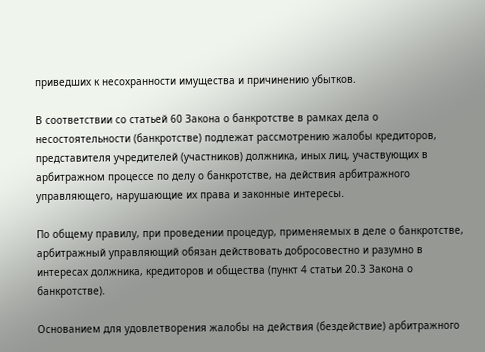приведших к несохранности имущества и причинению убытков.

В соответствии со статьей 60 Закона о банкротстве в рамках дела о несостоятельности (банкротстве) подлежат рассмотрению жалобы кредиторов, представителя учредителей (участников) должника, иных лиц, участвующих в арбитражном процессе по делу о банкротстве, на действия арбитражного управляющего, нарушающие их права и законные интересы.

По общему правилу, при проведении процедур, применяемых в деле о банкротстве, арбитражный управляющий обязан действовать добросовестно и разумно в интересах должника, кредиторов и общества (пункт 4 статьи 20.3 Закона о банкротстве).

Основанием для удовлетворения жалобы на действия (бездействие) арбитражного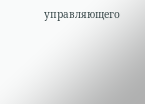управляющего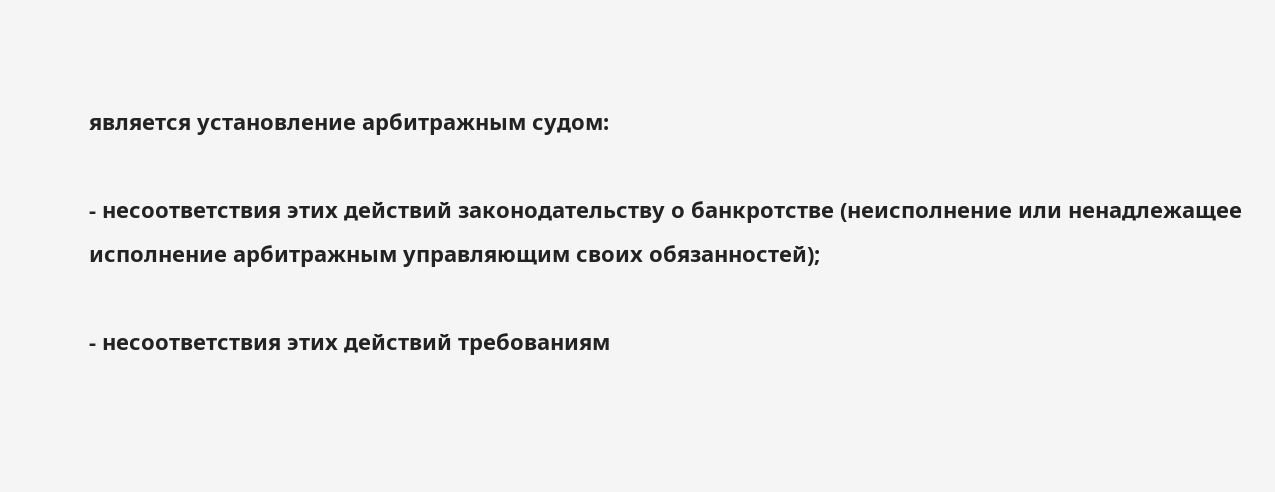является установление арбитражным судом:

- несоответствия этих действий законодательству о банкротстве (неисполнение или ненадлежащее исполнение арбитражным управляющим своих обязанностей);

- несоответствия этих действий требованиям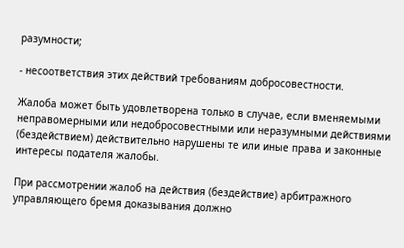разумности;

- несоответствия этих действий требованиям добросовестности.

Жалоба может быть удовлетворена только в случае, если вменяемыми неправомерными или недобросовестными или неразумными действиями (бездействием) действительно нарушены те или иные права и законные интересы подателя жалобы.

При рассмотрении жалоб на действия (бездействие) арбитражного управляющего бремя доказывания должно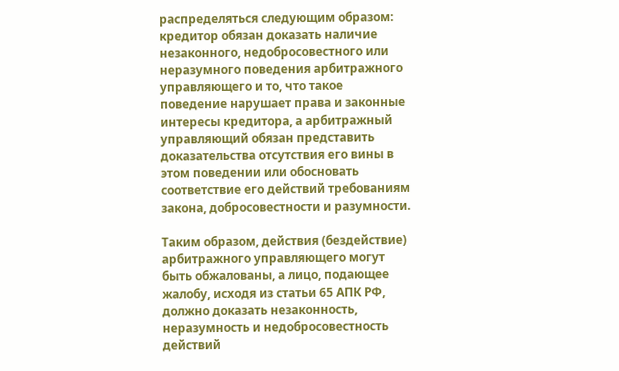распределяться следующим образом: кредитор обязан доказать наличие незаконного, недобросовестного или неразумного поведения арбитражного управляющего и то, что такое поведение нарушает права и законные интересы кредитора, а арбитражный управляющий обязан представить доказательства отсутствия его вины в этом поведении или обосновать соответствие его действий требованиям закона, добросовестности и разумности.

Таким образом, действия (бездействие) арбитражного управляющего могут быть обжалованы, а лицо, подающее жалобу, исходя из статьи 65 АПК РФ, должно доказать незаконность, неразумность и недобросовестность действий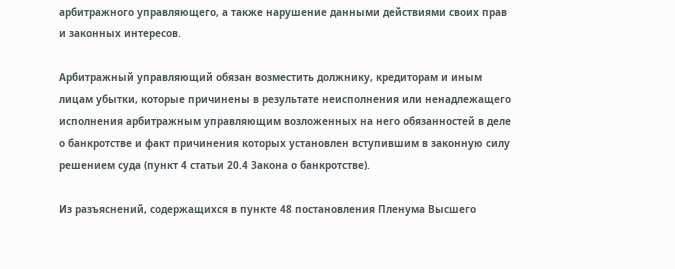арбитражного управляющего, а также нарушение данными действиями своих прав и законных интересов.

Арбитражный управляющий обязан возместить должнику, кредиторам и иным лицам убытки, которые причинены в результате неисполнения или ненадлежащего исполнения арбитражным управляющим возложенных на него обязанностей в деле о банкротстве и факт причинения которых установлен вступившим в законную силу решением суда (пункт 4 статьи 20.4 Закона о банкротстве).

Из разъяснений, содержащихся в пункте 48 постановления Пленума Высшего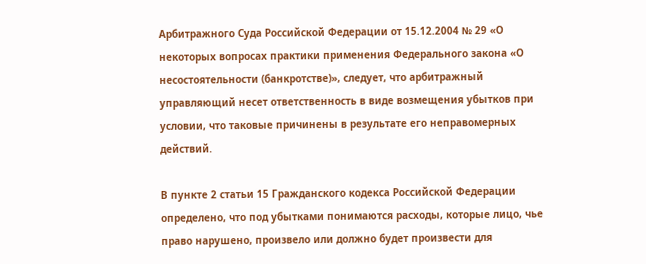Арбитражного Суда Российской Федерации от 15.12.2004 № 29 «О некоторых вопросах практики применения Федерального закона «О несостоятельности (банкротстве)», следует, что арбитражный управляющий несет ответственность в виде возмещения убытков при условии, что таковые причинены в результате его неправомерных действий.

В пункте 2 статьи 15 Гражданского кодекса Российской Федерации определено, что под убытками понимаются расходы, которые лицо, чье право нарушено, произвело или должно будет произвести для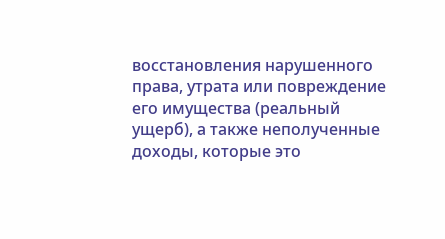восстановления нарушенного права, утрата или повреждение его имущества (реальный ущерб), а также неполученные доходы, которые это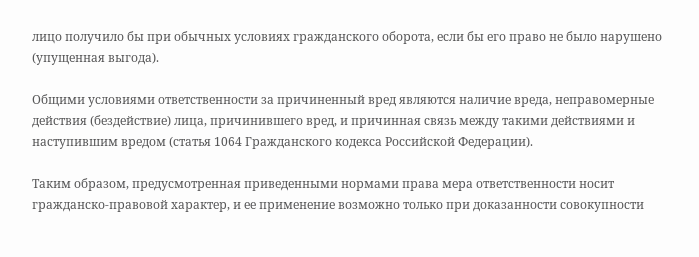лицо получило бы при обычных условиях гражданского оборота, если бы его право не было нарушено (упущенная выгода).

Общими условиями ответственности за причиненный вред являются наличие вреда, неправомерные действия (бездействие) лица, причинившего вред, и причинная связь между такими действиями и наступившим вредом (статья 1064 Гражданского кодекса Российской Федерации).

Таким образом, предусмотренная приведенными нормами права мера ответственности носит гражданско-правовой характер, и ее применение возможно только при доказанности совокупности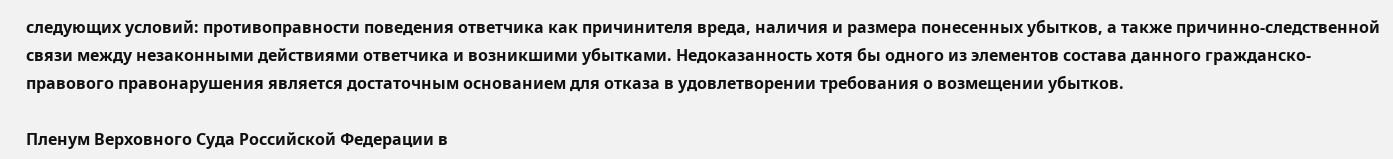следующих условий: противоправности поведения ответчика как причинителя вреда, наличия и размера понесенных убытков, а также причинно-следственной связи между незаконными действиями ответчика и возникшими убытками. Недоказанность хотя бы одного из элементов состава данного гражданско-правового правонарушения является достаточным основанием для отказа в удовлетворении требования о возмещении убытков.

Пленум Верховного Суда Российской Федерации в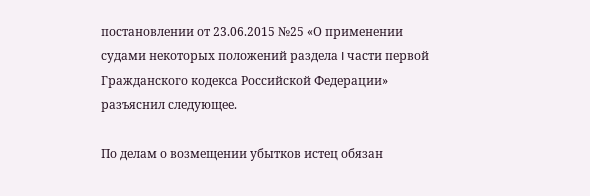постановлении от 23.06.2015 №25 «О применении судами некоторых положений раздела I части первой Гражданского кодекса Российской Федерации» разъяснил следующее.

По делам о возмещении убытков истец обязан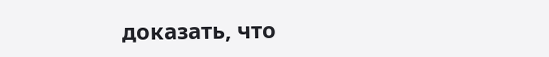доказать, что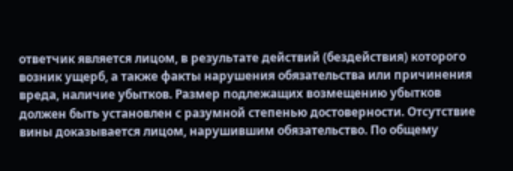ответчик является лицом, в результате действий (бездействия) которого возник ущерб, а также факты нарушения обязательства или причинения вреда, наличие убытков. Размер подлежащих возмещению убытков должен быть установлен с разумной степенью достоверности. Отсутствие вины доказывается лицом, нарушившим обязательство. По общему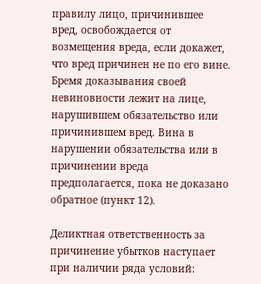правилу лицо, причинившее вред, освобождается от возмещения вреда, если докажет, что вред причинен не по его вине. Бремя доказывания своей невиновности лежит на лице, нарушившем обязательство или причинившем вред. Вина в нарушении обязательства или в причинении вреда предполагается, пока не доказано обратное (пункт 12).

Деликтная ответственность за причинение убытков наступает при наличии ряда условий: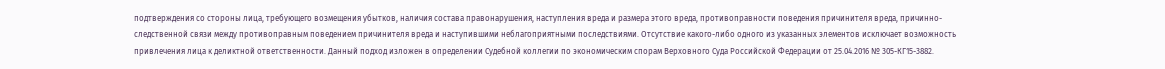подтверждения со стороны лица, требующего возмещения убытков, наличия состава правонарушения, наступления вреда и размера этого вреда, противоправности поведения причинителя вреда, причинно-следственной связи между противоправным поведением причинителя вреда и наступившими неблагоприятными последствиями. Отсутствие какого-либо одного из указанных элементов исключает возможность привлечения лица к деликтной ответственности. Данный подход изложен в определении Судебной коллегии по экономическим спорам Верховного Суда Российской Федерации от 25.04.2016 № 305-КГ15-3882.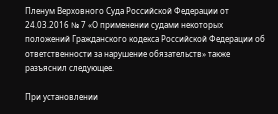Пленум Верховного Суда Российской Федерации от 24.03.2016 № 7 «О применении судами некоторых положений Гражданского кодекса Российской Федерации об ответственности за нарушение обязательств» также разъяснил следующее.

При установлении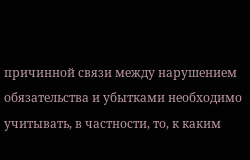причинной связи между нарушением обязательства и убытками необходимо учитывать, в частности, то, к каким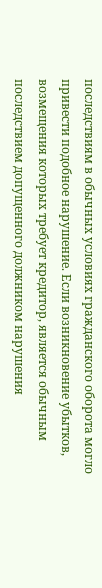последствиям в обычных условиях гражданского оборота могло привести подобное нарушение. Если возникновение убытков, возмещения которых требует кредитор, является обычным последствием допущенного должником нарушения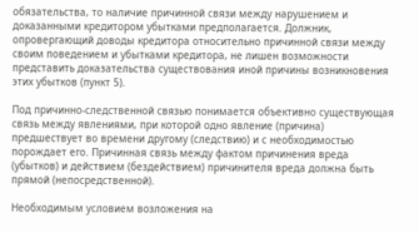обязательства, то наличие причинной связи между нарушением и доказанными кредитором убытками предполагается. Должник, опровергающий доводы кредитора относительно причинной связи между своим поведением и убытками кредитора, не лишен возможности представить доказательства существования иной причины возникновения этих убытков (пункт 5).

Под причинно-следственной связью понимается объективно существующая связь между явлениями, при которой одно явление (причина) предшествует во времени другому (следствию) и с необходимостью порождает его. Причинная связь между фактом причинения вреда (убытков) и действием (бездействием) причинителя вреда должна быть прямой (непосредственной).

Необходимым условием возложения на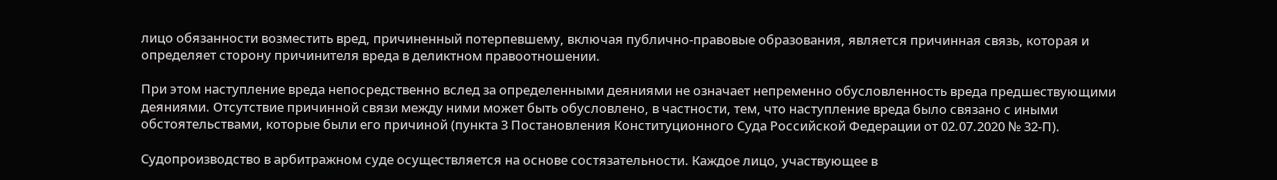лицо обязанности возместить вред, причиненный потерпевшему, включая публично-правовые образования, является причинная связь, которая и определяет сторону причинителя вреда в деликтном правоотношении.

При этом наступление вреда непосредственно вслед за определенными деяниями не означает непременно обусловленность вреда предшествующими деяниями. Отсутствие причинной связи между ними может быть обусловлено, в частности, тем, что наступление вреда было связано с иными обстоятельствами, которые были его причиной (пункта 3 Постановления Конституционного Суда Российской Федерации от 02.07.2020 № 32-П).

Судопроизводство в арбитражном суде осуществляется на основе состязательности. Каждое лицо, участвующее в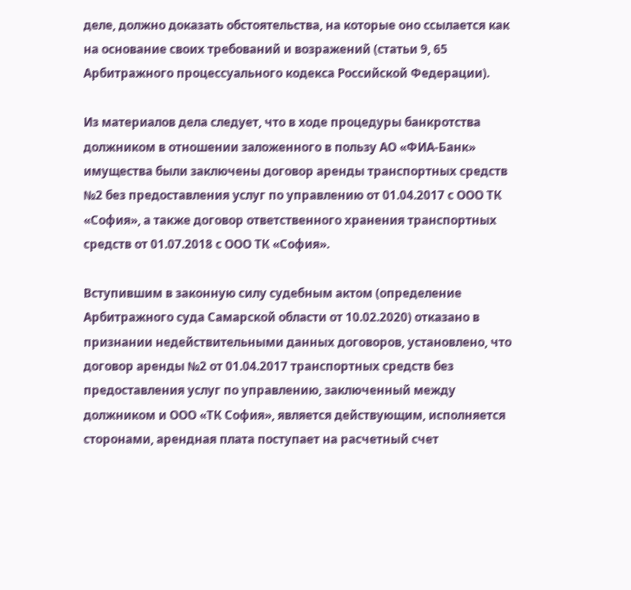деле, должно доказать обстоятельства, на которые оно ссылается как на основание своих требований и возражений (статьи 9, 65 Арбитражного процессуального кодекса Российской Федерации).

Из материалов дела следует, что в ходе процедуры банкротства должником в отношении заложенного в пользу АО «ФИА-Банк» имущества были заключены договор аренды транспортных средств №2 без предоставления услуг по управлению от 01.04.2017 с ООО ТК «София», а также договор ответственного хранения транспортных средств от 01.07.2018 с ООО ТК «София».

Вступившим в законную силу судебным актом (определение Арбитражного суда Самарской области от 10.02.2020) отказано в признании недействительными данных договоров, установлено, что договор аренды №2 от 01.04.2017 транспортных средств без предоставления услуг по управлению, заключенный между должником и ООО «ТК София», является действующим, исполняется сторонами, арендная плата поступает на расчетный счет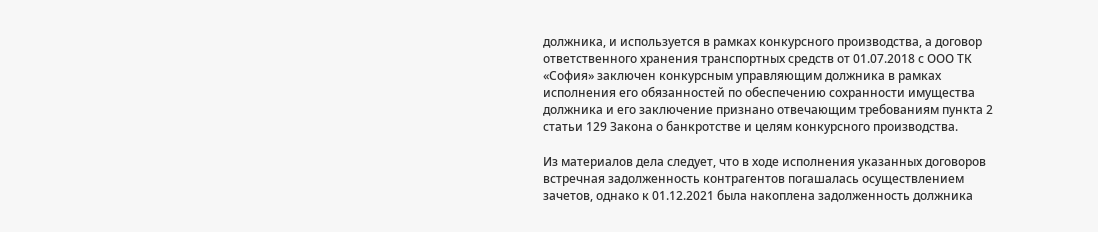должника, и используется в рамках конкурсного производства, а договор ответственного хранения транспортных средств от 01.07.2018 с ООО ТК «София» заключен конкурсным управляющим должника в рамках исполнения его обязанностей по обеспечению сохранности имущества должника и его заключение признано отвечающим требованиям пункта 2 статьи 129 Закона о банкротстве и целям конкурсного производства.

Из материалов дела следует, что в ходе исполнения указанных договоров встречная задолженность контрагентов погашалась осуществлением зачетов, однако к 01.12.2021 была накоплена задолженность должника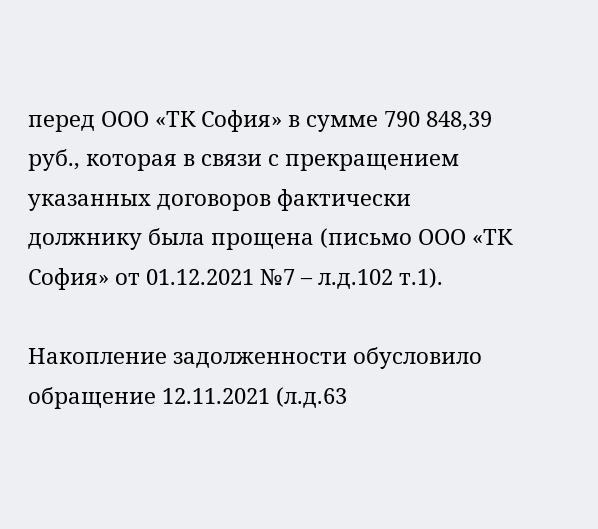перед ООО «ТК София» в сумме 790 848,39 руб., которая в связи с прекращением указанных договоров фактически должнику была прощена (письмо ООО «ТК София» от 01.12.2021 №7 – л.д.102 т.1).

Накопление задолженности обусловило обращение 12.11.2021 (л.д.63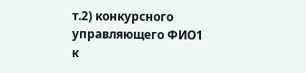т.2) конкурсного управляющего ФИО1 к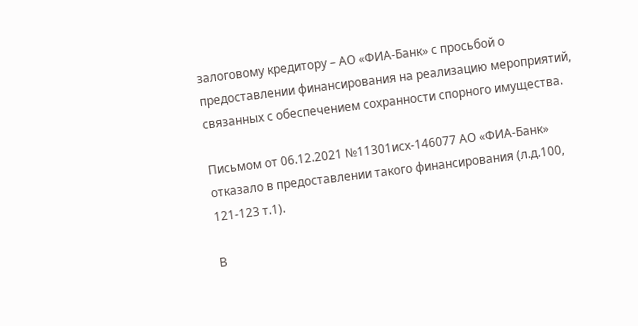залоговому кредитору – АО «ФИА-Банк» с просьбой о предоставлении финансирования на реализацию мероприятий, связанных с обеспечением сохранности спорного имущества.

Письмом от 06.12.2021 №11301исх-146077 АО «ФИА-Банк» отказало в предоставлении такого финансирования (л.д.100, 121-123 т.1).

В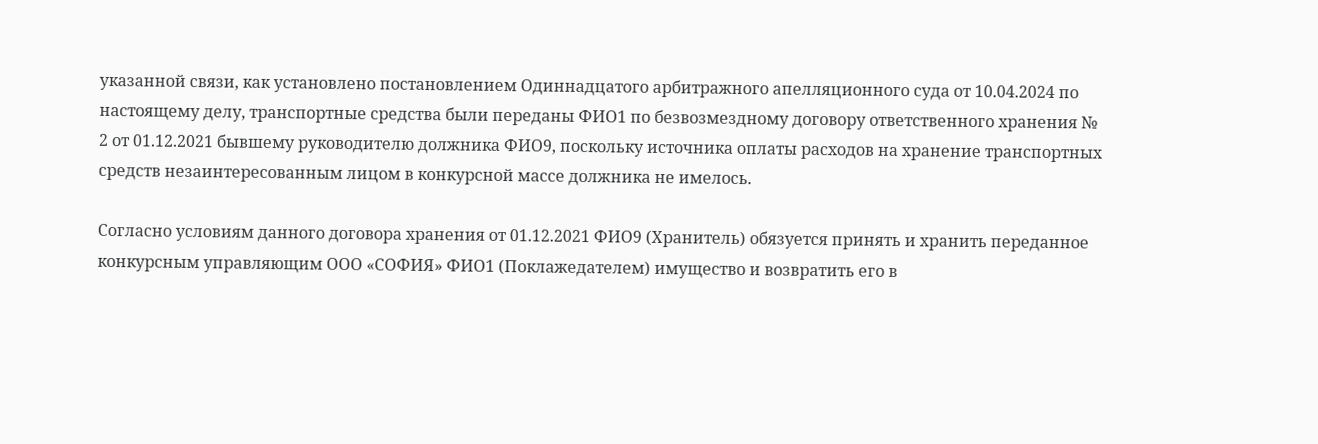указанной связи, как установлено постановлением Одиннадцатого арбитражного апелляционного суда от 10.04.2024 по настоящему делу, транспортные средства были переданы ФИО1 по безвозмездному договору ответственного хранения № 2 от 01.12.2021 бывшему руководителю должника ФИО9, поскольку источника оплаты расходов на хранение транспортных средств незаинтересованным лицом в конкурсной массе должника не имелось.

Согласно условиям данного договора хранения от 01.12.2021 ФИО9 (Хранитель) обязуется принять и хранить переданное конкурсным управляющим ООО «СОФИЯ» ФИО1 (Поклажедателем) имущество и возвратить его в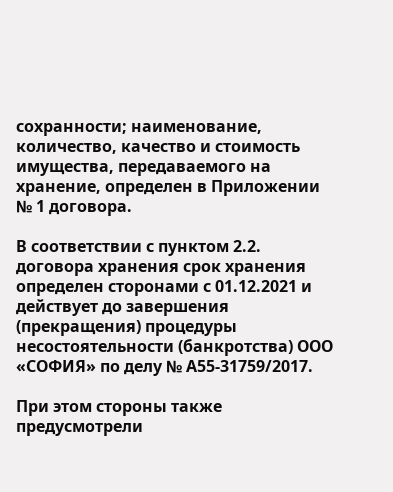сохранности; наименование, количество, качество и стоимость имущества, передаваемого на хранение, определен в Приложении № 1 договора.

В соответствии с пунктом 2.2. договора хранения срок хранения определен сторонами с 01.12.2021 и действует до завершения (прекращения) процедуры несостоятельности (банкротства) ООО «СОФИЯ» по делу № А55-31759/2017.

При этом стороны также предусмотрели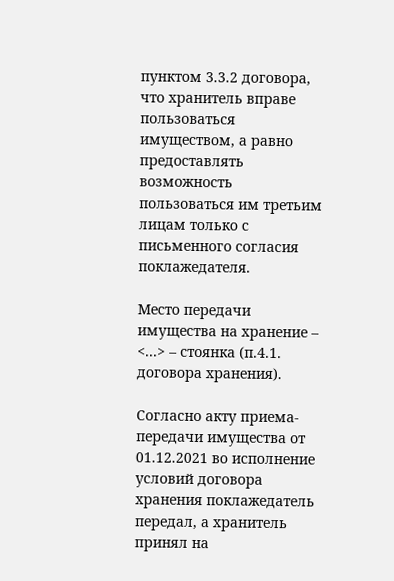пунктом 3.3.2 договора, что хранитель вправе пользоваться имуществом, а равно предоставлять возможность пользоваться им третьим лицам только с письменного согласия поклажедателя.

Место передачи имущества на хранение – <...> – стоянка (п.4.1. договора хранения).

Согласно акту приема-передачи имущества от 01.12.2021 во исполнение условий договора хранения поклажедатель передал, а хранитель принял на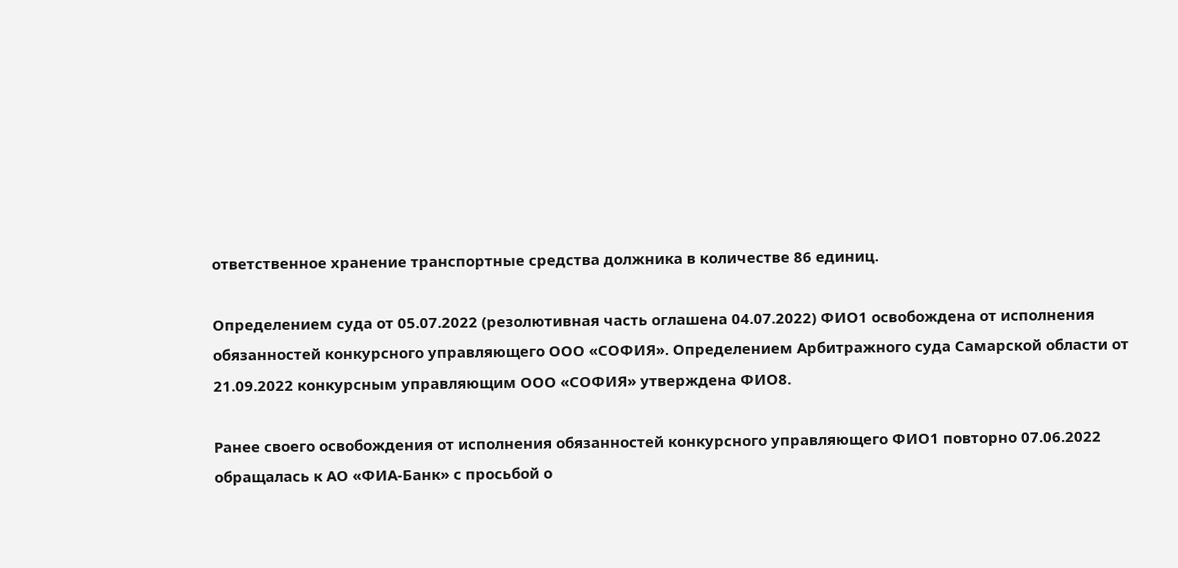ответственное хранение транспортные средства должника в количестве 86 единиц.

Определением суда от 05.07.2022 (резолютивная часть оглашена 04.07.2022) ФИО1 освобождена от исполнения обязанностей конкурсного управляющего ООО «СОФИЯ». Определением Арбитражного суда Самарской области от 21.09.2022 конкурсным управляющим ООО «СОФИЯ» утверждена ФИО8.

Ранее своего освобождения от исполнения обязанностей конкурсного управляющего ФИО1 повторно 07.06.2022 обращалась к АО «ФИА-Банк» с просьбой о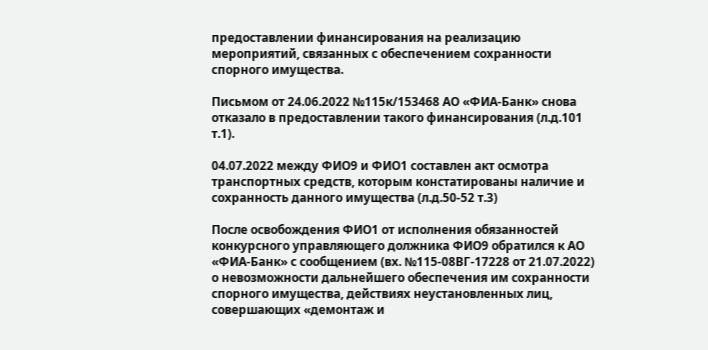предоставлении финансирования на реализацию мероприятий, связанных с обеспечением сохранности спорного имущества.

Письмом от 24.06.2022 №115к/153468 АО «ФИА-Банк» снова отказало в предоставлении такого финансирования (л.д.101 т.1).

04.07.2022 между ФИО9 и ФИО1 составлен акт осмотра транспортных средств, которым констатированы наличие и сохранность данного имущества (л.д.50-52 т.3)

После освобождения ФИО1 от исполнения обязанностей конкурсного управляющего должника ФИО9 обратился к АО «ФИА-Банк» с сообщением (вх. №115-08ВГ-17228 от 21.07.2022) о невозможности дальнейшего обеспечения им сохранности спорного имущества, действиях неустановленных лиц, совершающих «демонтаж и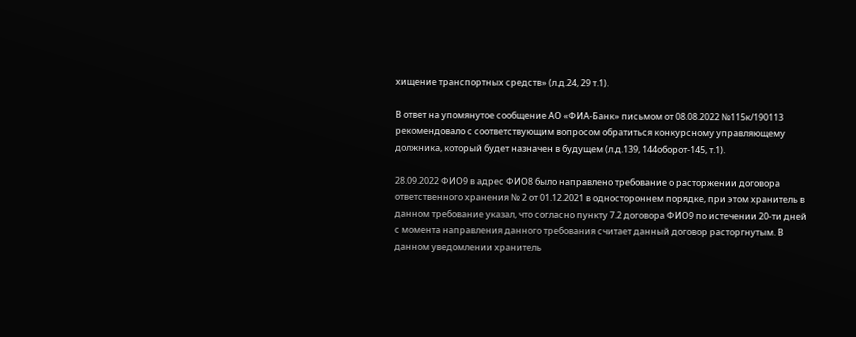хищение транспортных средств» (л.д.24, 29 т.1).

В ответ на упомянутое сообщение АО «ФИА-Банк» письмом от 08.08.2022 №115к/190113 рекомендовало с соответствующим вопросом обратиться конкурсному управляющему должника, который будет назначен в будущем (л.д.139, 144оборот-145, т.1).

28.09.2022 ФИО9 в адрес ФИО8 было направлено требование о расторжении договора ответственного хранения № 2 от 01.12.2021 в одностороннем порядке, при этом хранитель в данном требование указал, что согласно пункту 7.2 договора ФИО9 по истечении 20-ти дней с момента направления данного требования считает данный договор расторгнутым. В данном уведомлении хранитель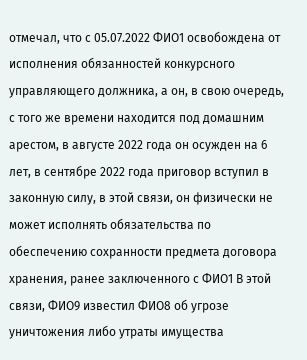отмечал, что с 05.07.2022 ФИО1 освобождена от исполнения обязанностей конкурсного управляющего должника, а он, в свою очередь, с того же времени находится под домашним арестом, в августе 2022 года он осужден на 6 лет, в сентябре 2022 года приговор вступил в законную силу, в этой связи, он физически не может исполнять обязательства по обеспечению сохранности предмета договора хранения, ранее заключенного с ФИО1 В этой связи, ФИО9 известил ФИО8 об угрозе уничтожения либо утраты имущества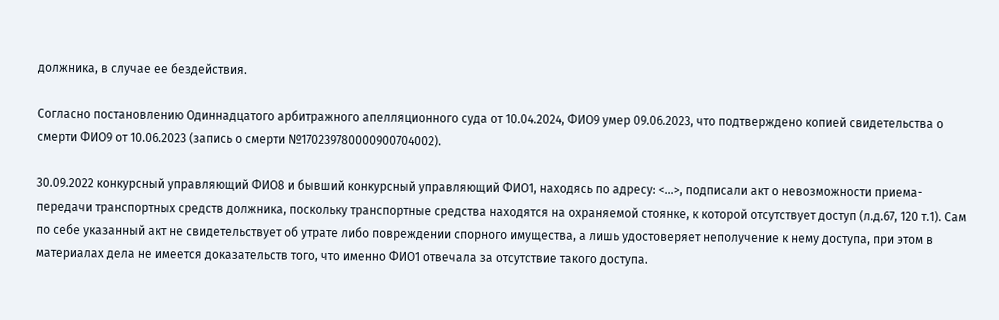должника, в случае ее бездействия.

Согласно постановлению Одиннадцатого арбитражного апелляционного суда от 10.04.2024, ФИО9 умер 09.06.2023, что подтверждено копией свидетельства о смерти ФИО9 от 10.06.2023 (запись о смерти №170239780000900704002).

30.09.2022 конкурсный управляющий ФИО8 и бывший конкурсный управляющий ФИО1, находясь по адресу: <...>, подписали акт о невозможности приема-передачи транспортных средств должника, поскольку транспортные средства находятся на охраняемой стоянке, к которой отсутствует доступ (л.д.67, 120 т.1). Сам по себе указанный акт не свидетельствует об утрате либо повреждении спорного имущества, а лишь удостоверяет неполучение к нему доступа, при этом в материалах дела не имеется доказательств того, что именно ФИО1 отвечала за отсутствие такого доступа.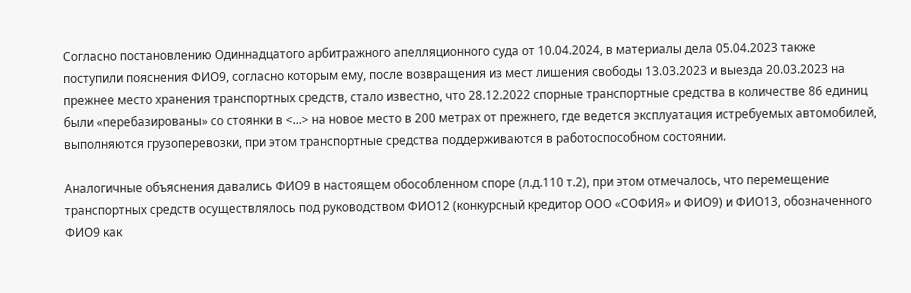Согласно постановлению Одиннадцатого арбитражного апелляционного суда от 10.04.2024, в материалы дела 05.04.2023 также поступили пояснения ФИО9, согласно которым ему, после возвращения из мест лишения свободы 13.03.2023 и выезда 20.03.2023 на прежнее место хранения транспортных средств, стало известно, что 28.12.2022 спорные транспортные средства в количестве 86 единиц были «перебазированы» со стоянки в <...> на новое место в 200 метрах от прежнего, где ведется эксплуатация истребуемых автомобилей, выполняются грузоперевозки, при этом транспортные средства поддерживаются в работоспособном состоянии.

Аналогичные объяснения давались ФИО9 в настоящем обособленном споре (л.д.110 т.2), при этом отмечалось, что перемещение транспортных средств осуществлялось под руководством ФИО12 (конкурсный кредитор ООО «СОФИЯ» и ФИО9) и ФИО13, обозначенного ФИО9 как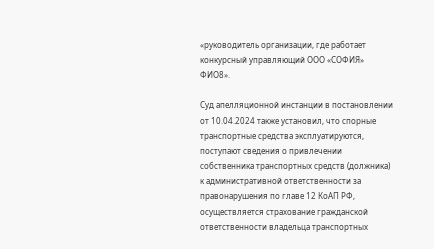«руководитель организации, где работает конкурсный управляющий ООО «СОФИЯ» ФИО8».

Суд апелляционной инстанции в постановлении от 10.04.2024 также установил, что спорные транспортные средства эксплуатируются, поступают сведения о привлечении собственника транспортных средств (должника) к административной ответственности за правонарушения по главе 12 КоАП РФ, осуществляется страхование гражданской ответственности владельца транспортных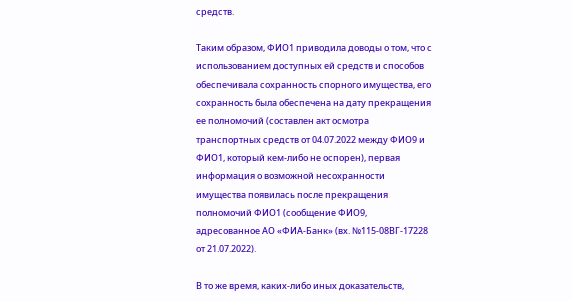средств.

Таким образом, ФИО1 приводила доводы о том, что с использованием доступных ей средств и способов обеспечивала сохранность спорного имущества, его сохранность была обеспечена на дату прекращения ее полномочий (составлен акт осмотра транспортных средств от 04.07.2022 между ФИО9 и ФИО1, который кем-либо не оспорен), первая информация о возможной несохранности имущества появилась после прекращения полномочий ФИО1 (сообщение ФИО9, адресованное АО «ФИА-Банк» (вх. №115-08ВГ-17228 от 21.07.2022).

В то же время, каких-либо иных доказательств,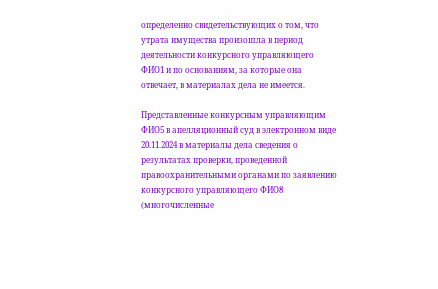определенно свидетельствующих о том, что утрата имущества произошла в период деятельности конкурсного управляющего ФИО1 и по основаниям, за которые она отвечает, в материалах дела не имеется.

Представленные конкурсным управляющим ФИО5 в апелляционный суд в электронном виде 20.11.2024 в материалы дела сведения о результатах проверки, проведенной правоохранительными органами по заявлению конкурсного управляющего ФИО8 (многочисленные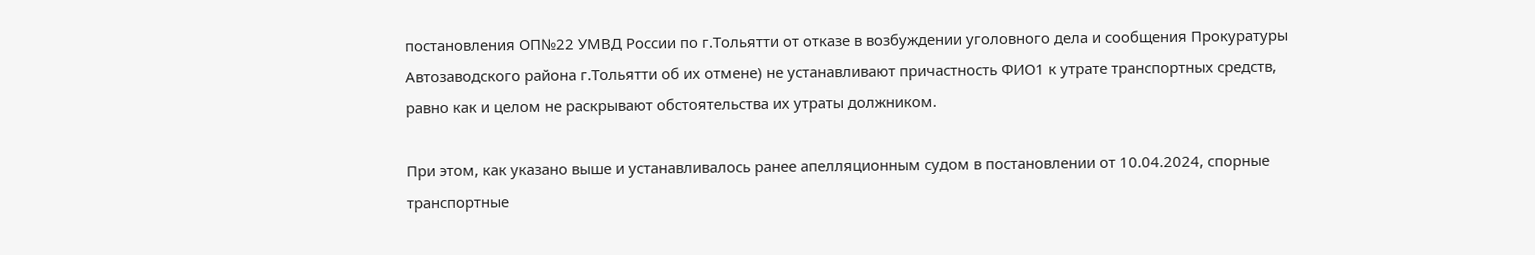постановления ОП№22 УМВД России по г.Тольятти от отказе в возбуждении уголовного дела и сообщения Прокуратуры Автозаводского района г.Тольятти об их отмене) не устанавливают причастность ФИО1 к утрате транспортных средств, равно как и целом не раскрывают обстоятельства их утраты должником.

При этом, как указано выше и устанавливалось ранее апелляционным судом в постановлении от 10.04.2024, спорные транспортные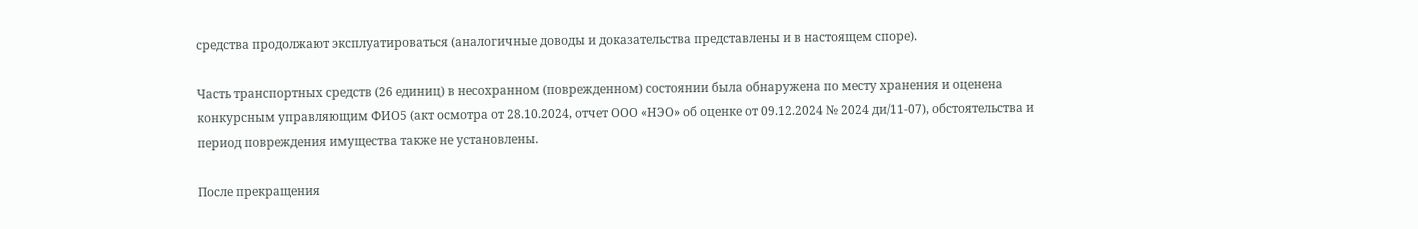средства продолжают эксплуатироваться (аналогичные доводы и доказательства представлены и в настоящем споре).

Часть транспортных средств (26 единиц) в несохранном (поврежденном) состоянии была обнаружена по месту хранения и оценена конкурсным управляющим ФИО5 (акт осмотра от 28.10.2024, отчет ООО «НЭО» об оценке от 09.12.2024 № 2024 ди/11-07), обстоятельства и период повреждения имущества также не установлены.

После прекращения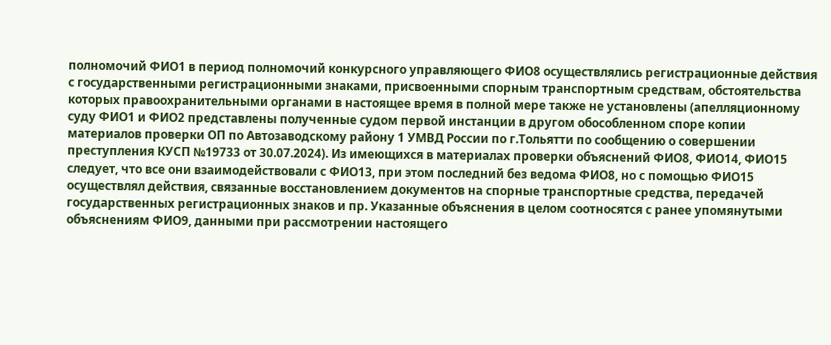полномочий ФИО1 в период полномочий конкурсного управляющего ФИО8 осуществлялись регистрационные действия с государственными регистрационными знаками, присвоенными спорным транспортным средствам, обстоятельства которых правоохранительными органами в настоящее время в полной мере также не установлены (апелляционному суду ФИО1 и ФИО2 представлены полученные судом первой инстанции в другом обособленном споре копии материалов проверки ОП по Автозаводскому району 1 УМВД России по г.Тольятти по сообщению о совершении преступления КУСП №19733 от 30.07.2024). Из имеющихся в материалах проверки объяснений ФИО8, ФИО14, ФИО15 следует, что все они взаимодействовали с ФИО13, при этом последний без ведома ФИО8, но с помощью ФИО15 осуществлял действия, связанные восстановлением документов на спорные транспортные средства, передачей государственных регистрационных знаков и пр. Указанные объяснения в целом соотносятся с ранее упомянутыми объяснениям ФИО9, данными при рассмотрении настоящего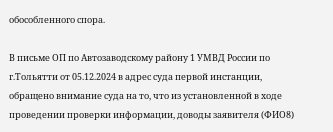обособленного спора.

В письме ОП по Автозаводскому району 1 УМВД России по г.Тольятти от 05.12.2024 в адрес суда первой инстанции, обращено внимание суда на то, что из установленной в ходе проведении проверки информации, доводы заявителя (ФИО8)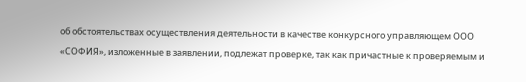об обстоятельствах осуществления деятельности в качестве конкурсного управляющем ООО «СОФИЯ», изложенные в заявлении, подлежат проверке, так как причастные к проверяемым и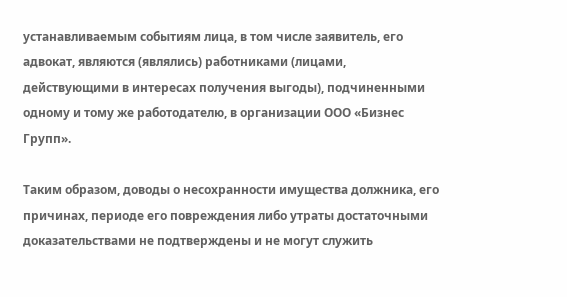устанавливаемым событиям лица, в том числе заявитель, его адвокат, являются (являлись) работниками (лицами, действующими в интересах получения выгоды), подчиненными одному и тому же работодателю, в организации ООО «Бизнес Групп».

Таким образом, доводы о несохранности имущества должника, его причинах, периоде его повреждения либо утраты достаточными доказательствами не подтверждены и не могут служить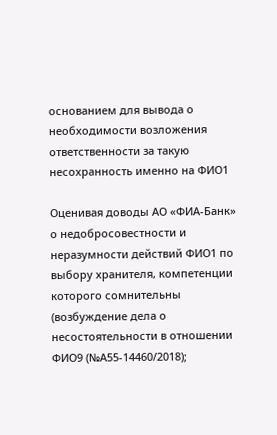основанием для вывода о необходимости возложения ответственности за такую несохранность именно на ФИО1

Оценивая доводы АО «ФИА-Банк» о недобросовестности и неразумности действий ФИО1 по выбору хранителя, компетенции которого сомнительны (возбуждение дела о несостоятельности в отношении ФИО9 (№А55-14460/2018);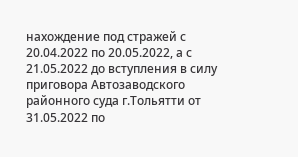нахождение под стражей с 20.04.2022 по 20.05.2022, а с 21.05.2022 до вступления в силу приговора Автозаводского районного суда г.Тольятти от 31.05.2022 по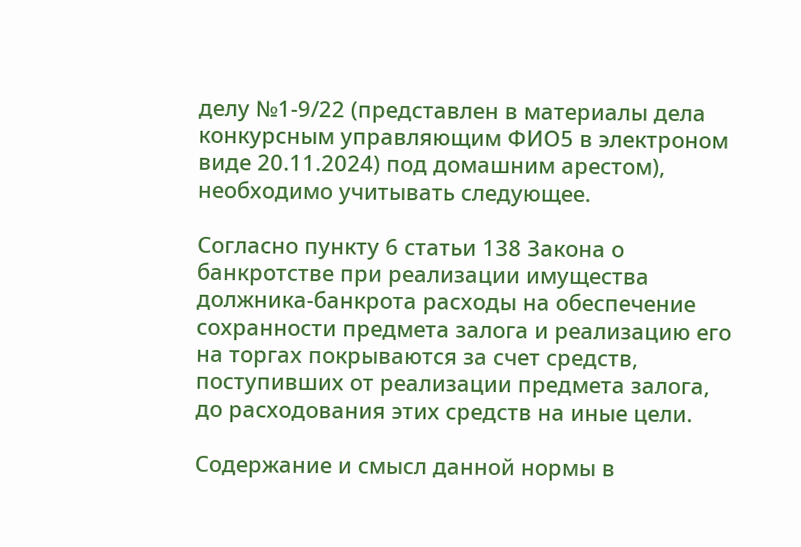делу №1-9/22 (представлен в материалы дела конкурсным управляющим ФИО5 в электроном виде 20.11.2024) под домашним арестом), необходимо учитывать следующее.

Согласно пункту 6 статьи 138 Закона о банкротстве при реализации имущества должника-банкрота расходы на обеспечение сохранности предмета залога и реализацию его на торгах покрываются за счет средств, поступивших от реализации предмета залога, до расходования этих средств на иные цели.

Содержание и смысл данной нормы в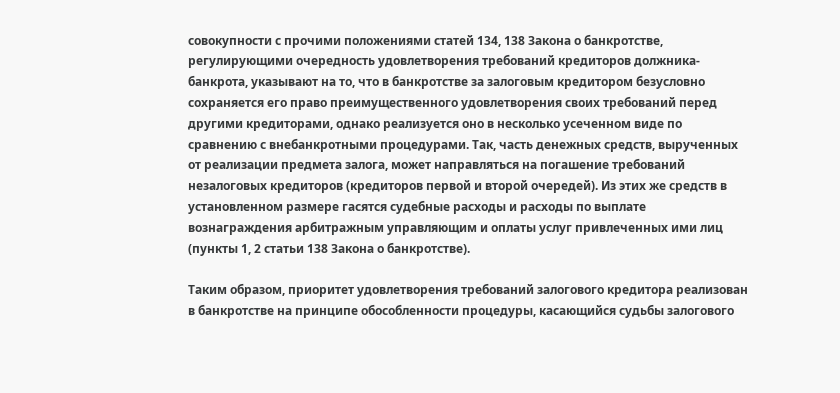совокупности с прочими положениями статей 134, 138 Закона о банкротстве, регулирующими очередность удовлетворения требований кредиторов должника-банкрота, указывают на то, что в банкротстве за залоговым кредитором безусловно сохраняется его право преимущественного удовлетворения своих требований перед другими кредиторами, однако реализуется оно в несколько усеченном виде по сравнению с внебанкротными процедурами. Так, часть денежных средств, вырученных от реализации предмета залога, может направляться на погашение требований незалоговых кредиторов (кредиторов первой и второй очередей). Из этих же средств в установленном размере гасятся судебные расходы и расходы по выплате вознаграждения арбитражным управляющим и оплаты услуг привлеченных ими лиц (пункты 1, 2 статьи 138 Закона о банкротстве).

Таким образом, приоритет удовлетворения требований залогового кредитора реализован в банкротстве на принципе обособленности процедуры, касающийся судьбы залогового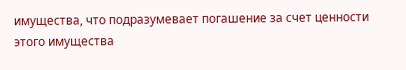имущества, что подразумевает погашение за счет ценности этого имущества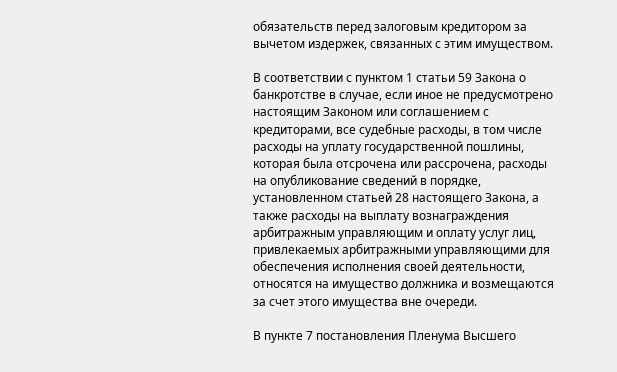обязательств перед залоговым кредитором за вычетом издержек, связанных с этим имуществом.

В соответствии с пунктом 1 статьи 59 Закона о банкротстве в случае, если иное не предусмотрено настоящим Законом или соглашением с кредиторами, все судебные расходы, в том числе расходы на уплату государственной пошлины, которая была отсрочена или рассрочена, расходы на опубликование сведений в порядке, установленном статьей 28 настоящего Закона, а также расходы на выплату вознаграждения арбитражным управляющим и оплату услуг лиц, привлекаемых арбитражными управляющими для обеспечения исполнения своей деятельности, относятся на имущество должника и возмещаются за счет этого имущества вне очереди.

В пункте 7 постановления Пленума Высшего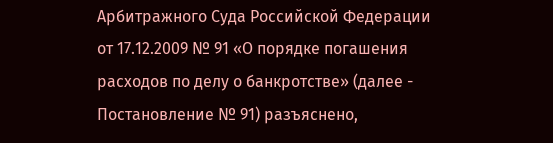Арбитражного Суда Российской Федерации от 17.12.2009 № 91 «О порядке погашения расходов по делу о банкротстве» (далее - Постановление № 91) разъяснено,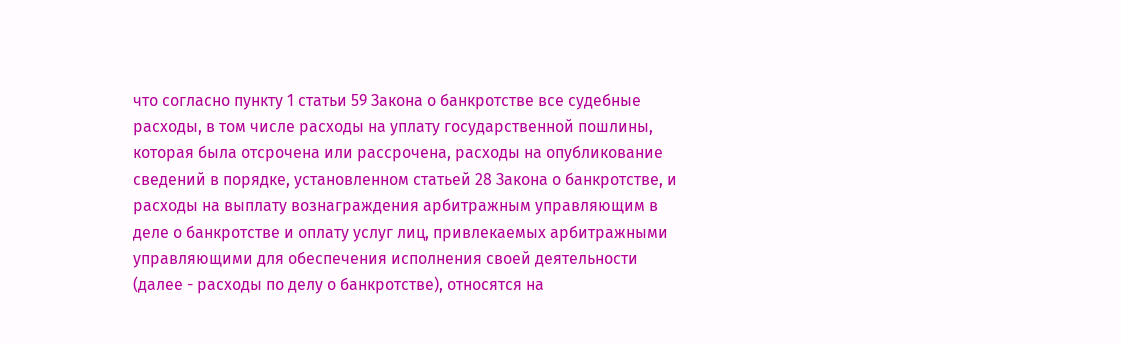что согласно пункту 1 статьи 59 Закона о банкротстве все судебные расходы, в том числе расходы на уплату государственной пошлины, которая была отсрочена или рассрочена, расходы на опубликование сведений в порядке, установленном статьей 28 Закона о банкротстве, и расходы на выплату вознаграждения арбитражным управляющим в деле о банкротстве и оплату услуг лиц, привлекаемых арбитражными управляющими для обеспечения исполнения своей деятельности (далее - расходы по делу о банкротстве), относятся на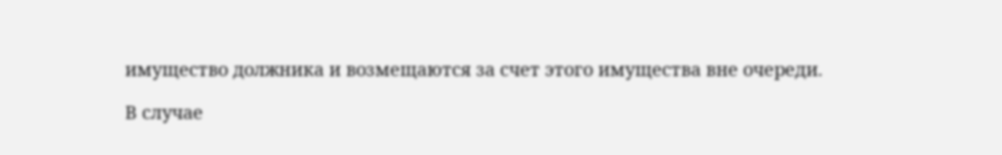имущество должника и возмещаются за счет этого имущества вне очереди.

В случае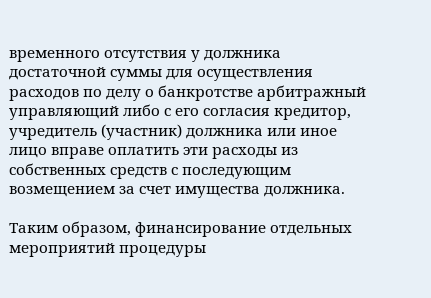временного отсутствия у должника достаточной суммы для осуществления расходов по делу о банкротстве арбитражный управляющий либо с его согласия кредитор, учредитель (участник) должника или иное лицо вправе оплатить эти расходы из собственных средств с последующим возмещением за счет имущества должника.

Таким образом, финансирование отдельных мероприятий процедуры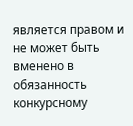является правом и не может быть вменено в обязанность конкурсному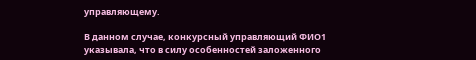управляющему.

В данном случае, конкурсный управляющий ФИО1 указывала, что в силу особенностей заложенного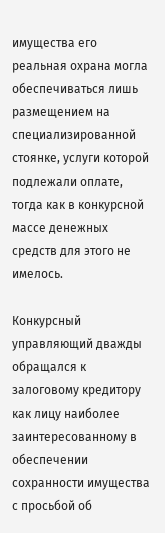имущества его реальная охрана могла обеспечиваться лишь размещением на специализированной стоянке, услуги которой подлежали оплате, тогда как в конкурсной массе денежных средств для этого не имелось.

Конкурсный управляющий дважды обращался к залоговому кредитору как лицу наиболее заинтересованному в обеспечении сохранности имущества с просьбой об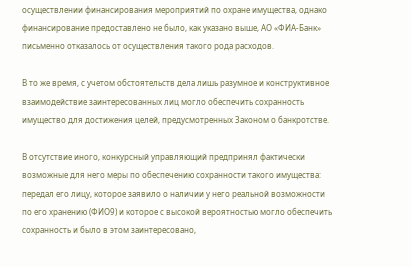осуществлении финансирования мероприятий по охране имущества, однако финансирование предоставлено не было, как указано выше, АО «ФИА-Банк» письменно отказалось от осуществления такого рода расходов.

В то же время, с учетом обстоятельств дела лишь разумное и конструктивное взаимодействие заинтересованных лиц могло обеспечить сохранность имущество для достижения целей, предусмотренных Законом о банкротстве.

В отсутствие иного, конкурсный управляющий предпринял фактически возможные для него меры по обеспечению сохранности такого имущества: передал его лицу, которое заявило о наличии у него реальной возможности по его хранению (ФИО9) и которое с высокой вероятностью могло обеспечить сохранность и было в этом заинтересовано,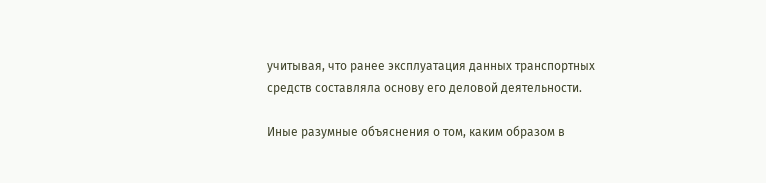учитывая, что ранее эксплуатация данных транспортных средств составляла основу его деловой деятельности.

Иные разумные объяснения о том, каким образом в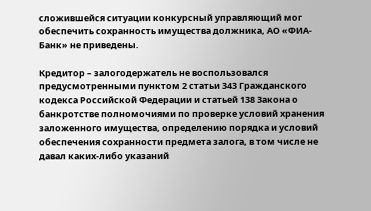сложившейся ситуации конкурсный управляющий мог обеспечить сохранность имущества должника, АО «ФИА-Банк» не приведены.

Кредитор – залогодержатель не воспользовался предусмотренными пунктом 2 статьи 343 Гражданского кодекса Российской Федерации и статьей 138 Закона о банкротстве полномочиями по проверке условий хранения заложенного имущества, определению порядка и условий обеспечения сохранности предмета залога, в том числе не давал каких-либо указаний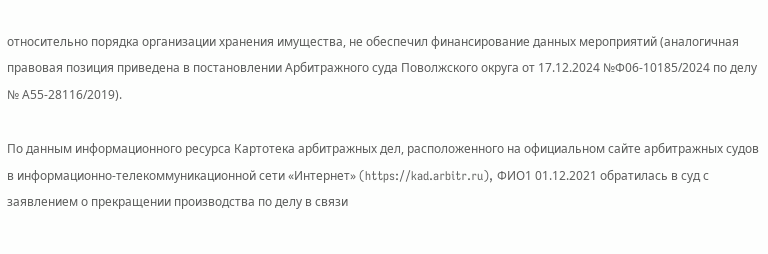относительно порядка организации хранения имущества, не обеспечил финансирование данных мероприятий (аналогичная правовая позиция приведена в постановлении Арбитражного суда Поволжского округа от 17.12.2024 №Ф06-10185/2024 по делу № А55-28116/2019).

По данным информационного ресурса Картотека арбитражных дел, расположенного на официальном сайте арбитражных судов в информационно-телекоммуникационной сети «Интернет» (https://kad.arbitr.ru), ФИО1 01.12.2021 обратилась в суд с заявлением о прекращении производства по делу в связи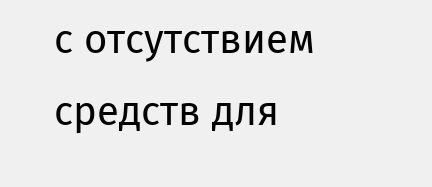с отсутствием средств для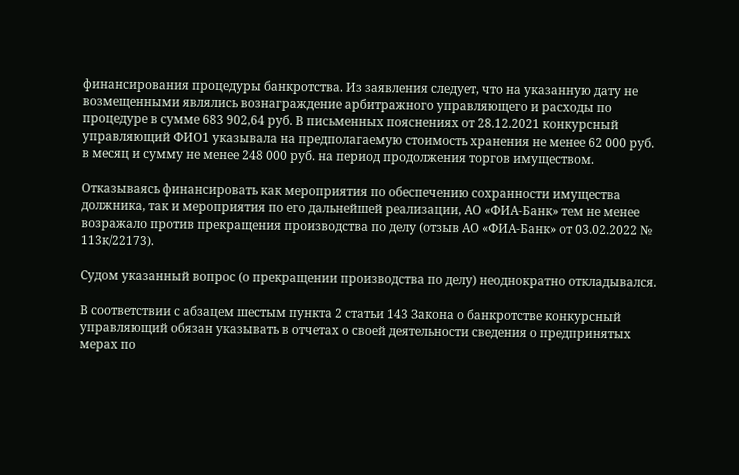финансирования процедуры банкротства. Из заявления следует, что на указанную дату не возмещенными являлись вознаграждение арбитражного управляющего и расходы по процедуре в сумме 683 902,64 руб. В письменных пояснениях от 28.12.2021 конкурсный управляющий ФИО1 указывала на предполагаемую стоимость хранения не менее 62 000 руб. в месяц и сумму не менее 248 000 руб. на период продолжения торгов имуществом.

Отказываясь финансировать как мероприятия по обеспечению сохранности имущества должника, так и мероприятия по его дальнейшей реализации, АО «ФИА-Банк» тем не менее возражало против прекращения производства по делу (отзыв АО «ФИА-Банк» от 03.02.2022 № 113к/22173).

Судом указанный вопрос (о прекращении производства по делу) неоднократно откладывался.

В соответствии с абзацем шестым пункта 2 статьи 143 Закона о банкротстве конкурсный управляющий обязан указывать в отчетах о своей деятельности сведения о предпринятых мерах по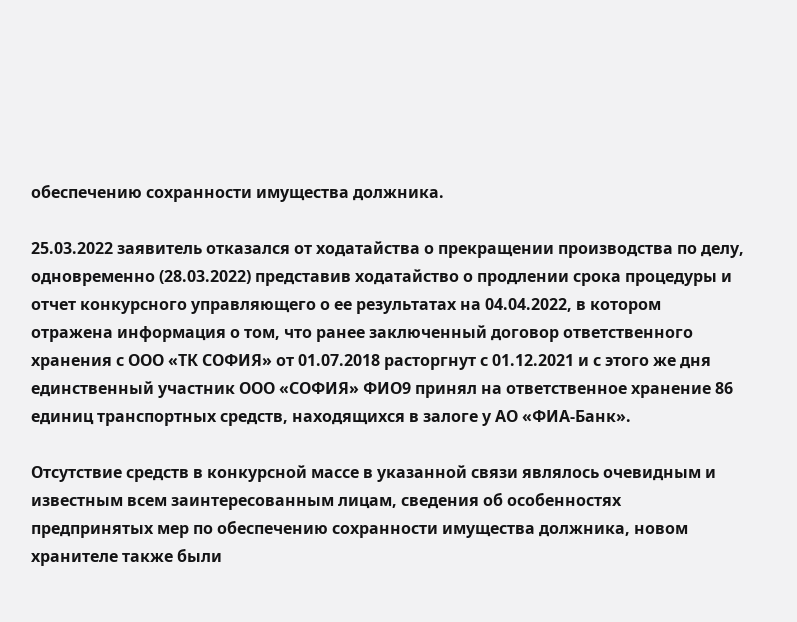обеспечению сохранности имущества должника.

25.03.2022 заявитель отказался от ходатайства о прекращении производства по делу, одновременно (28.03.2022) представив ходатайство о продлении срока процедуры и отчет конкурсного управляющего о ее результатах на 04.04.2022, в котором отражена информация о том, что ранее заключенный договор ответственного хранения с ООО «ТК СОФИЯ» от 01.07.2018 расторгнут с 01.12.2021 и с этого же дня единственный участник ООО «СОФИЯ» ФИО9 принял на ответственное хранение 86 единиц транспортных средств, находящихся в залоге у АО «ФИА-Банк».

Отсутствие средств в конкурсной массе в указанной связи являлось очевидным и известным всем заинтересованным лицам, сведения об особенностях предпринятых мер по обеспечению сохранности имущества должника, новом хранителе также были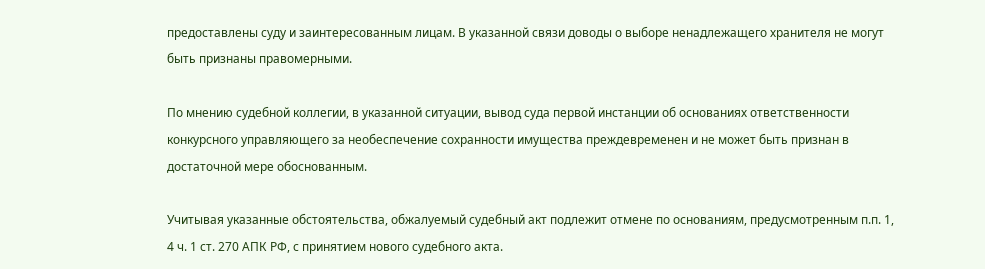предоставлены суду и заинтересованным лицам. В указанной связи доводы о выборе ненадлежащего хранителя не могут быть признаны правомерными.

По мнению судебной коллегии, в указанной ситуации, вывод суда первой инстанции об основаниях ответственности конкурсного управляющего за необеспечение сохранности имущества преждевременен и не может быть признан в достаточной мере обоснованным.

Учитывая указанные обстоятельства, обжалуемый судебный акт подлежит отмене по основаниям, предусмотренным п.п. 1, 4 ч. 1 ст. 270 АПК РФ, с принятием нового судебного акта.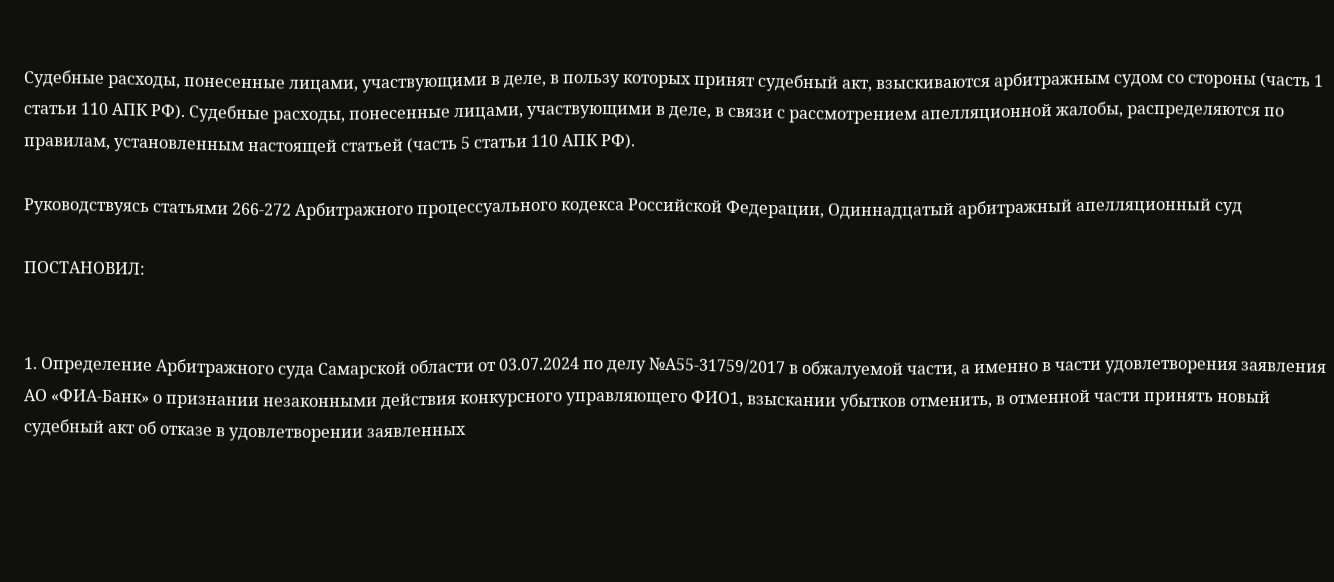Судебные расходы, понесенные лицами, участвующими в деле, в пользу которых принят судебный акт, взыскиваются арбитражным судом со стороны (часть 1 статьи 110 АПК РФ). Судебные расходы, понесенные лицами, участвующими в деле, в связи с рассмотрением апелляционной жалобы, распределяются по правилам, установленным настоящей статьей (часть 5 статьи 110 АПК РФ).

Руководствуясь статьями 266-272 Арбитражного процессуального кодекса Российской Федерации, Одиннадцатый арбитражный апелляционный суд

ПОСТАНОВИЛ:


1. Определение Арбитражного суда Самарской области от 03.07.2024 по делу №А55-31759/2017 в обжалуемой части, а именно в части удовлетворения заявления АО «ФИА-Банк» о признании незаконными действия конкурсного управляющего ФИО1, взыскании убытков отменить, в отменной части принять новый судебный акт об отказе в удовлетворении заявленных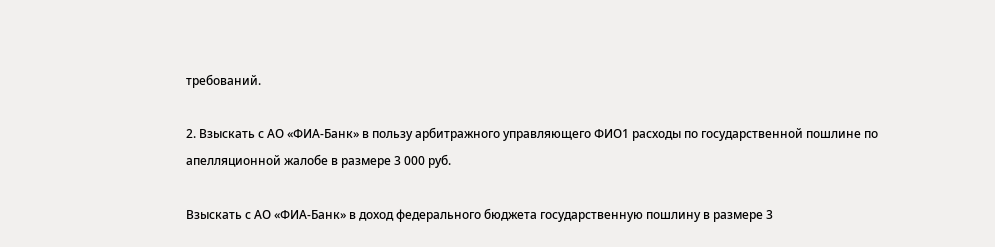требований.

2. Взыскать с АО «ФИА-Банк» в пользу арбитражного управляющего ФИО1 расходы по государственной пошлине по апелляционной жалобе в размере 3 000 руб.

Взыскать с АО «ФИА-Банк» в доход федерального бюджета государственную пошлину в размере 3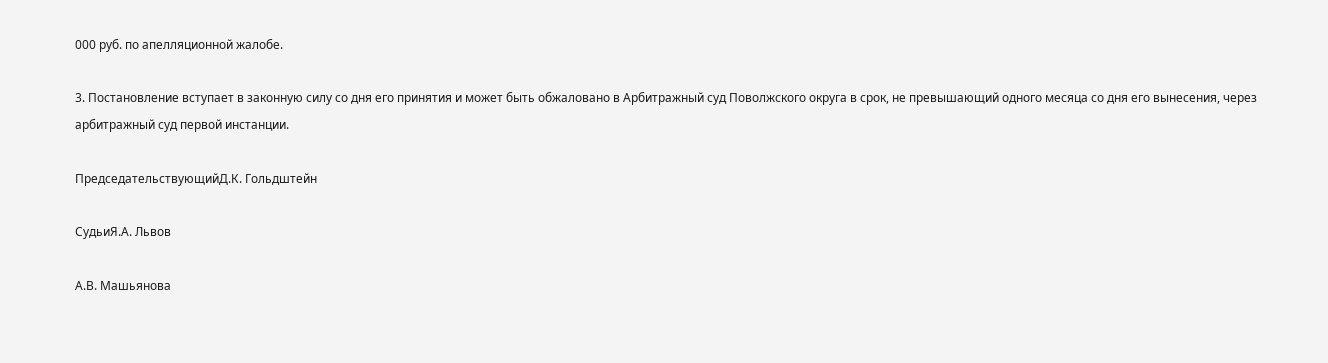000 руб. по апелляционной жалобе.

3. Постановление вступает в законную силу со дня его принятия и может быть обжаловано в Арбитражный суд Поволжского округа в срок, не превышающий одного месяца со дня его вынесения, через арбитражный суд первой инстанции.

ПредседательствующийД.К. Гольдштейн

СудьиЯ.А. Львов

А.В. Машьянова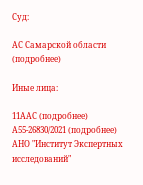Суд:

АС Самарской области (подробнее)

Иные лица:

11ААС (подробнее)
А55-26830/2021 (подробнее)
АНО "Институт Экспертных исследований"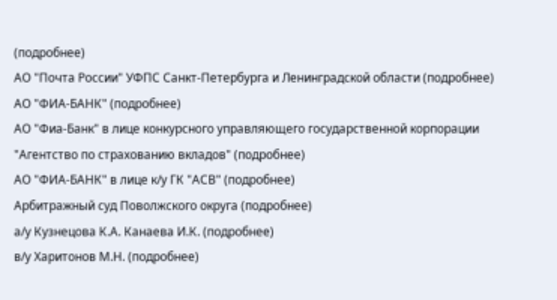(подробнее)
АО "Почта России" УФПС Санкт-Петербурга и Ленинградской области (подробнее)
АО "ФИА-БАНК" (подробнее)
АО "Фиа-Банк" в лице конкурсного управляющего государственной корпорации "Агентство по страхованию вкладов" (подробнее)
АО "ФИА-БАНК" в лице к/у ГК "АСВ" (подробнее)
Арбитражный суд Поволжского округа (подробнее)
а/у Кузнецова К.А. Канаева И.К. (подробнее)
в/у Харитонов М.Н. (подробнее)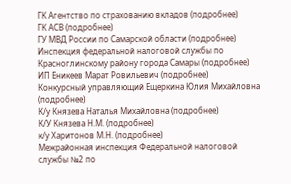ГК Агентство по страхованию вкладов (подробнее)
ГК АСВ (подробнее)
ГУ МВД России по Самарской области (подробнее)
Инспекция федеральной налоговой службы по Красноглинскому району города Самары (подробнее)
ИП Еникеев Марат Ровильевич (подробнее)
Конкурсный управляющий Ещеркина Юлия Михайловна (подробнее)
К/у Князева Наталья Михайловна (подробнее)
К/У Князева Н.М. (подробнее)
к/у Харитонов М.Н. (подробнее)
Межрайонная инспекция Федеральной налоговой службы №2 по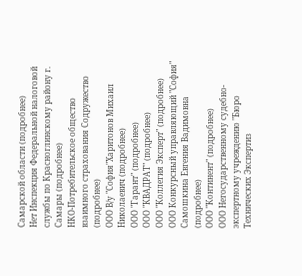Самарской области (подробнее)
Нет Инспекция Федеральной налоговой службы по Красноглинскому району г. Самары (подробнее)
НКО-Потребительское общество взаимного страхования Содружество (подробнее)
ООО В/у "София"Харитонов Михаил Николаевич (подробнее)
ООО "Гарант" (подробнее)
ООО "КВАДРАТ" (подробнее)
ООО "Коллегия Эксперт" (подробнее)
ООО Конкурсный управляющий "София" Самошкина Евгения Вадимовна (подробнее)
ООО "Континент" (подробнее)
ООО Негосударственному судебно-экспертному учреждению "Бюро Технических Экспертиз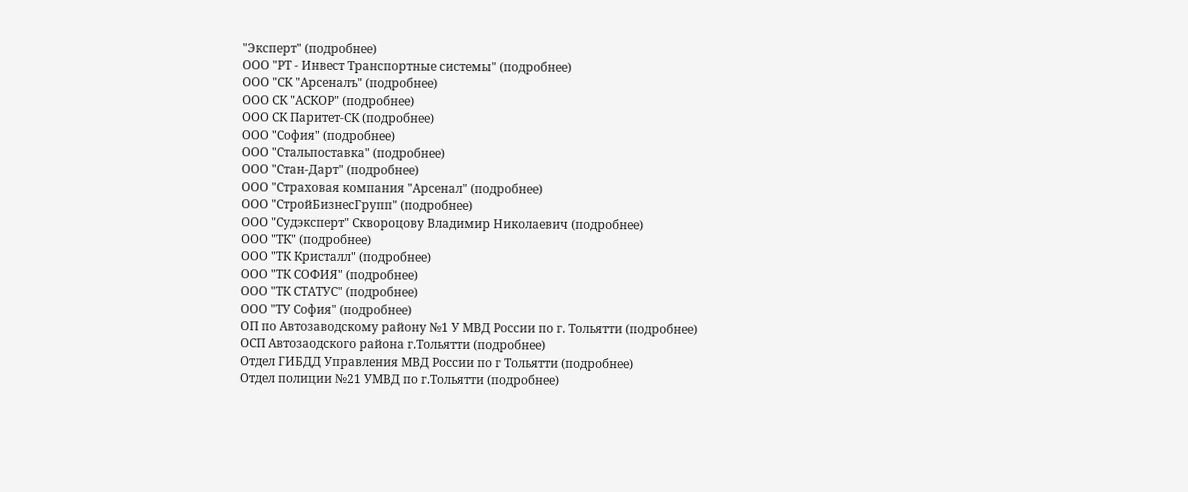"Эксперт" (подробнее)
ООО "РТ - Инвест Транспортные системы" (подробнее)
ООО "СК "Арсеналъ" (подробнее)
ООО СК "АСКОР" (подробнее)
ООО СК Паритет-СК (подробнее)
ООО "София" (подробнее)
ООО "Стальпоставка" (подробнее)
ООО "Стан-Дарт" (подробнее)
ООО "Страховая компания "Арсенал" (подробнее)
ООО "СтройБизнесГрупп" (подробнее)
ООО "Судэксперт" Сквороцову Владимир Николаевич (подробнее)
ООО "ТК" (подробнее)
ООО "ТК Кристалл" (подробнее)
ООО "ТК СОФИЯ" (подробнее)
ООО "ТК СТАТУС" (подробнее)
ООО "ТУ София" (подробнее)
ОП по Автозаводскому району №1 У МВД России по г. Тольятти (подробнее)
ОСП Автозаодского района г.Тольятти (подробнее)
Отдел ГИБДД Управления МВД России по г Тольятти (подробнее)
Отдел полиции №21 УМВД по г.Тольятти (подробнее)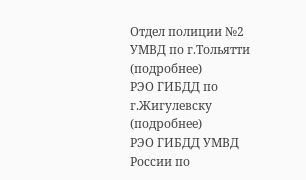Отдел полиции №2 УМВД по г.Тольятти (подробнее)
РЭО ГИБДД по г.Жигулевску (подробнее)
РЭО ГИБДД УМВД России по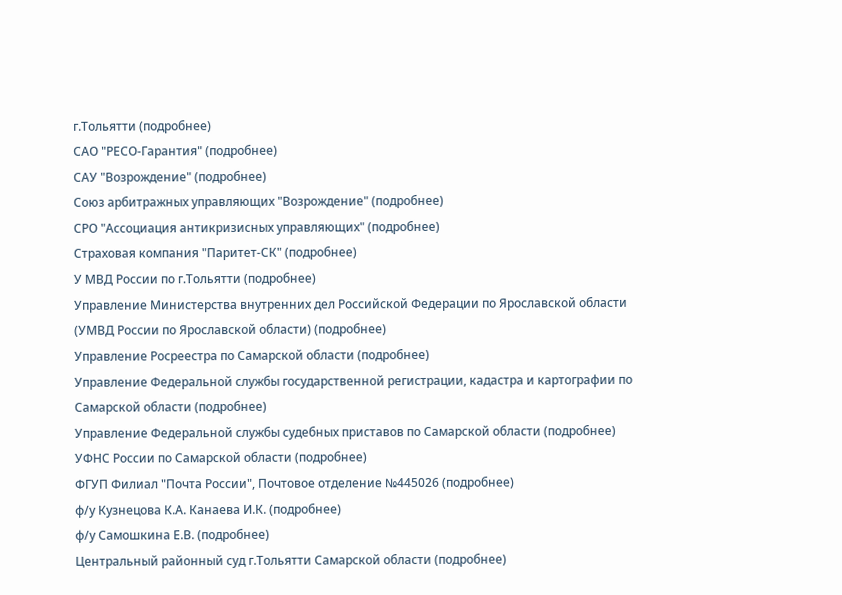г.Тольятти (подробнее)
САО "РЕСО-Гарантия" (подробнее)
САУ "Возрождение" (подробнее)
Союз арбитражных управляющих "Возрождение" (подробнее)
СРО "Ассоциация антикризисных управляющих" (подробнее)
Страховая компания "Паритет-СК" (подробнее)
У МВД России по г.Тольятти (подробнее)
Управление Министерства внутренних дел Российской Федерации по Ярославской области (УМВД России по Ярославской области) (подробнее)
Управление Росреестра по Самарской области (подробнее)
Управление Федеральной службы государственной регистрации, кадастра и картографии по Самарской области (подробнее)
Управление Федеральной службы судебных приставов по Самарской области (подробнее)
УФНС России по Самарской области (подробнее)
ФГУП Филиал "Почта России", Почтовое отделение №445026 (подробнее)
ф/у Кузнецова К.А. Канаева И.К. (подробнее)
ф/у Самошкина Е.В. (подробнее)
Центральный районный суд г.Тольятти Самарской области (подробнее)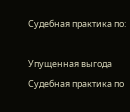Судебная практика по:

Упущенная выгода
Судебная практика по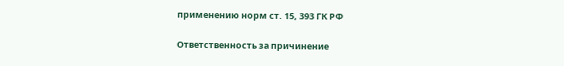применению норм ст. 15, 393 ГК РФ

Ответственность за причинение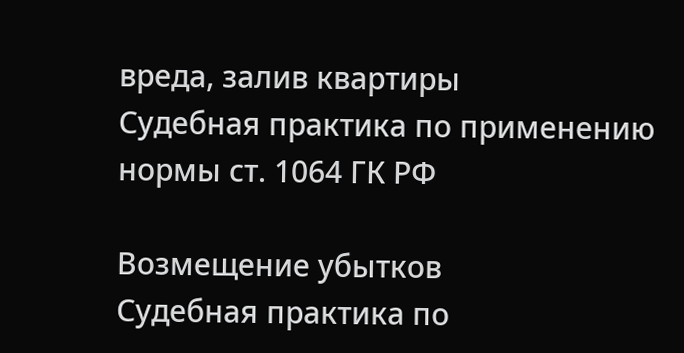вреда, залив квартиры
Судебная практика по применению нормы ст. 1064 ГК РФ

Возмещение убытков
Судебная практика по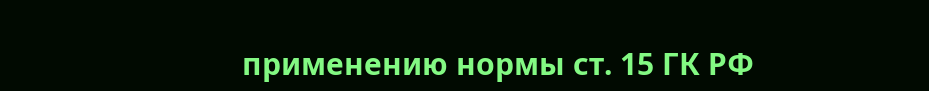применению нормы ст. 15 ГК РФ